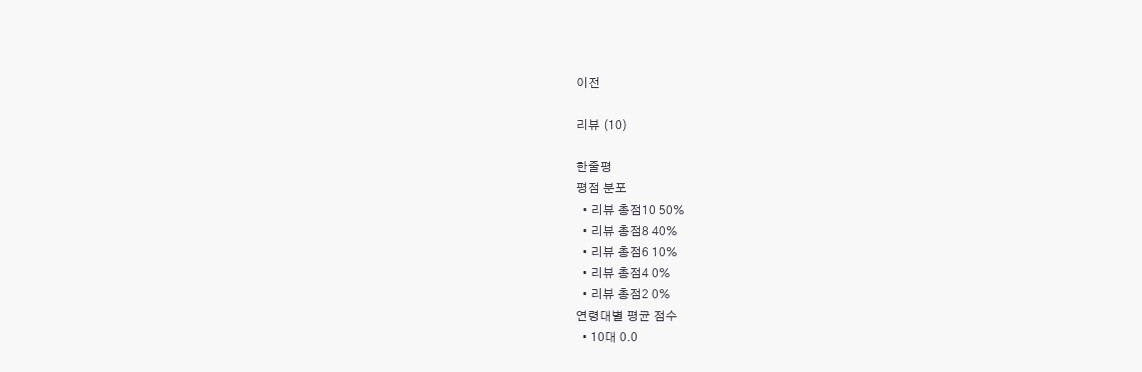이전

리뷰 (10)

한줄평
평점 분포
  • 리뷰 총점10 50%
  • 리뷰 총점8 40%
  • 리뷰 총점6 10%
  • 리뷰 총점4 0%
  • 리뷰 총점2 0%
연령대별 평균 점수
  • 10대 0.0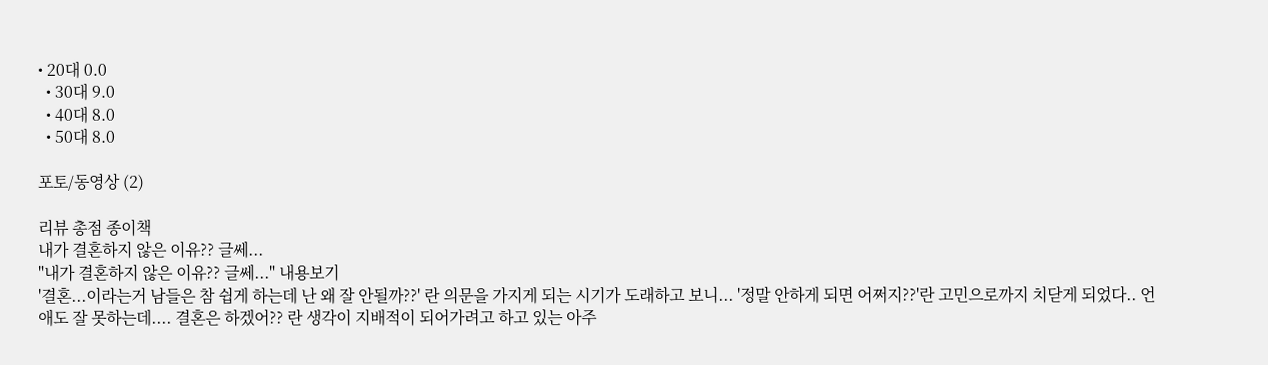• 20대 0.0
  • 30대 9.0
  • 40대 8.0
  • 50대 8.0

포토/동영상 (2)

리뷰 총점 종이책
내가 결혼하지 않은 이유?? 글쎄...
"내가 결혼하지 않은 이유?? 글쎄..." 내용보기
'결혼...이라는거 남들은 참 쉽게 하는데 난 왜 잘 안될까??' 란 의문을 가지게 되는 시기가 도래하고 보니... '정말 안하게 되면 어쩌지??'란 고민으로까지 치닫게 되었다.. 언애도 잘 못하는데.... 결혼은 하겠어?? 란 생각이 지배적이 되어가려고 하고 있는 아주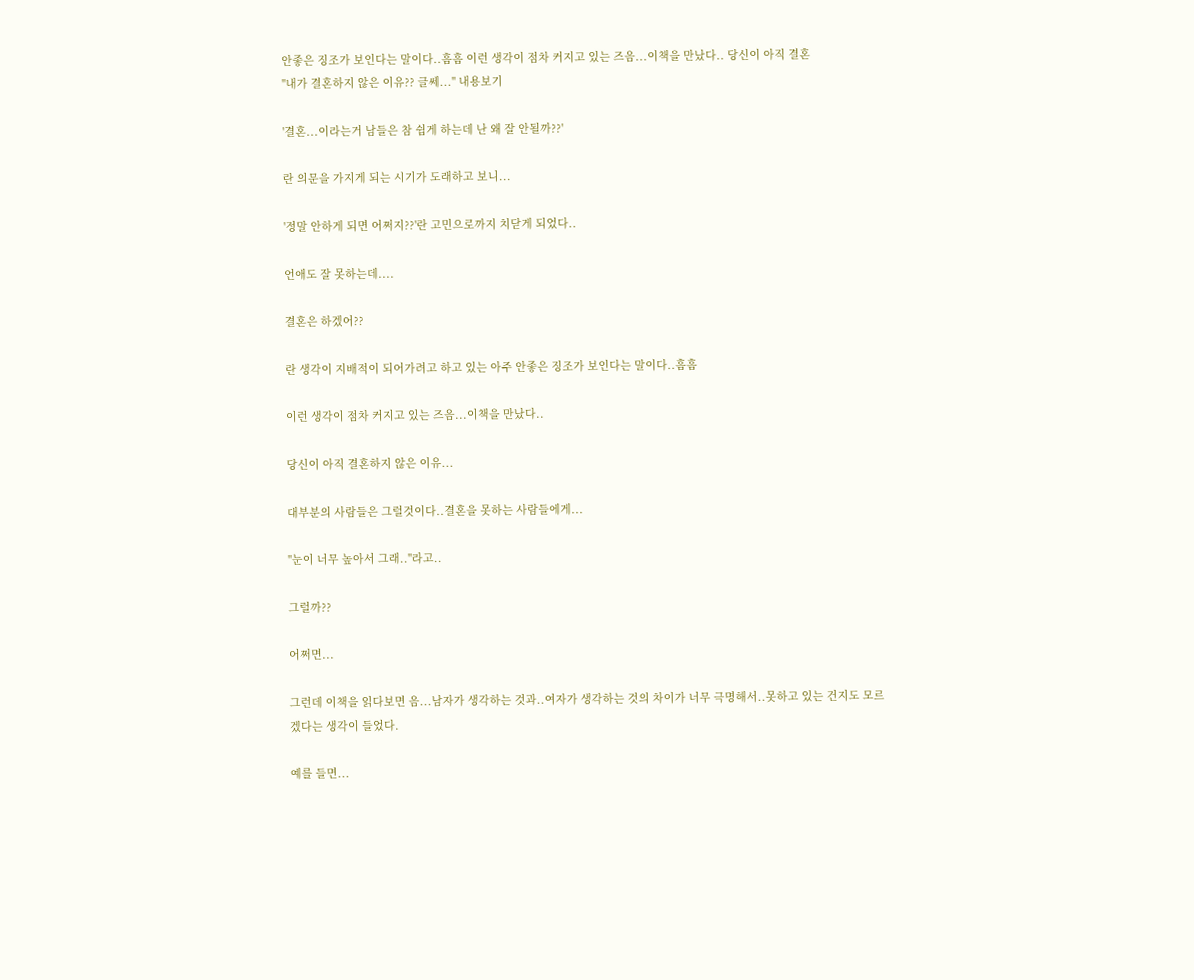안좋은 징조가 보인다는 말이다..흠흠 이런 생각이 점차 커지고 있는 즈음...이책을 만났다.. 당신이 아직 결혼
"내가 결혼하지 않은 이유?? 글쎄..." 내용보기

'결혼...이라는거 남들은 참 쉽게 하는데 난 왜 잘 안될까??'

란 의문을 가지게 되는 시기가 도래하고 보니...

'정말 안하게 되면 어쩌지??'란 고민으로까지 치닫게 되었다..

언애도 잘 못하는데....

결혼은 하겠어??

란 생각이 지배적이 되어가려고 하고 있는 아주 안좋은 징조가 보인다는 말이다..흠흠

이런 생각이 점차 커지고 있는 즈음...이책을 만났다..

당신이 아직 결혼하지 않은 이유...

대부분의 사람들은 그럴것이다..결혼을 못하는 사람들에게...

"눈이 너무 높아서 그래.."라고..

그럴까??

어쩌면...

그런데 이책을 읽다보면 음...남자가 생각하는 것과..여자가 생각하는 것의 차이가 너무 극명해서..못하고 있는 건지도 모르겠다는 생각이 들었다.

예를 들면...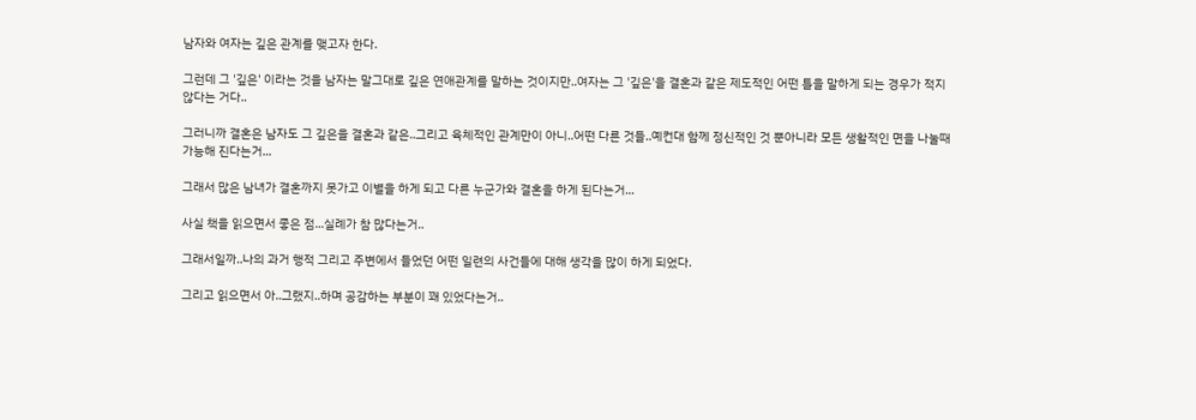남자와 여자는 깊은 관계를 맺고자 한다.

그런데 그 '깊은' 이라는 것을 남자는 말그대로 깊은 연애관계를 말하는 것이지만..여자는 그 '깊은'을 결혼과 같은 제도적인 어떤 틀을 말하게 되는 경우가 적지 않다는 거다..

그러니까 결혼은 남자도 그 깊은을 결혼과 같은..그리고 육체적인 관계만이 아니..어떤 다른 것들..예컨대 함께 정신적인 것 뿐아니라 모든 생활적인 면을 나눌때 가능해 진다는거...

그래서 많은 남녀가 결혼까지 못가고 이별을 하게 되고 다른 누군가와 결혼을 하게 된다는거...

사실 책을 읽으면서 좋은 점...실례가 참 많다는거..

그래서일까..나의 과거 행적 그리고 주변에서 들었던 어떤 일련의 사건들에 대해 생각을 많이 하게 되었다.

그리고 읽으면서 아..그랬지..하며 공감하는 부분이 꽤 있었다는거..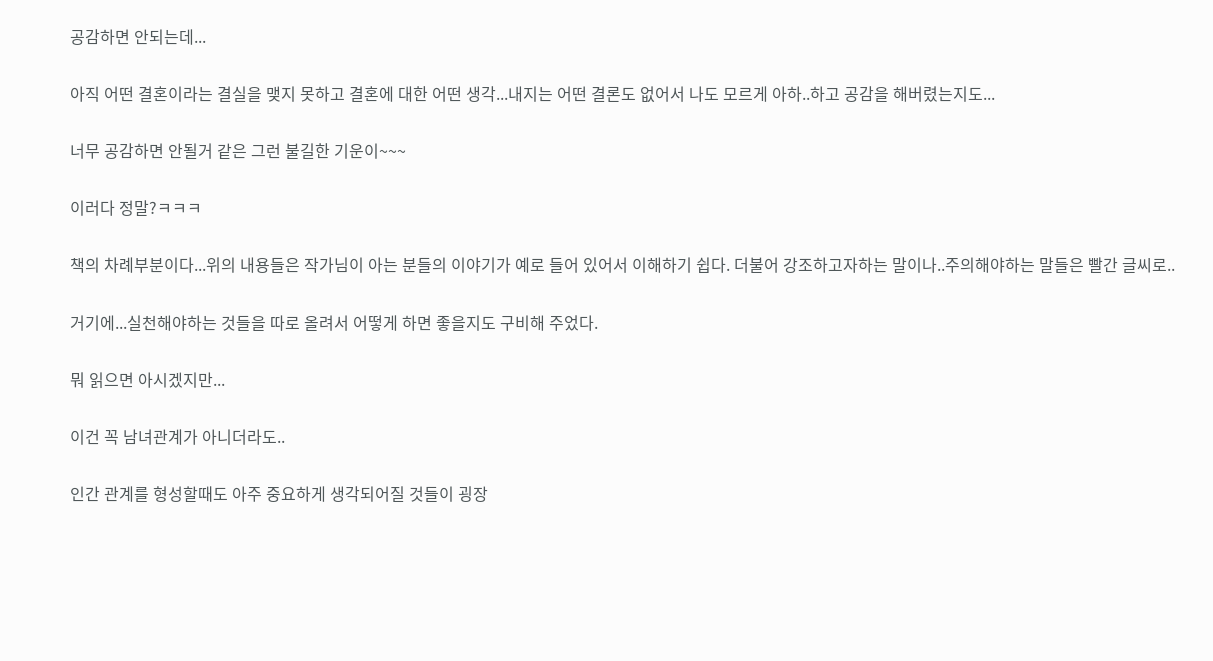공감하면 안되는데...

아직 어떤 결혼이라는 결실을 맺지 못하고 결혼에 대한 어떤 생각...내지는 어떤 결론도 없어서 나도 모르게 아하..하고 공감을 해버렸는지도...

너무 공감하면 안될거 같은 그런 불길한 기운이~~~

이러다 정말?ㅋㅋㅋ

책의 차례부분이다...위의 내용들은 작가님이 아는 분들의 이야기가 예로 들어 있어서 이해하기 쉽다. 더불어 강조하고자하는 말이나..주의해야하는 말들은 빨간 글씨로..

거기에...실천해야하는 것들을 따로 올려서 어떻게 하면 좋을지도 구비해 주었다.

뭐 읽으면 아시겠지만...

이건 꼭 남녀관계가 아니더라도..

인간 관계를 형성할때도 아주 중요하게 생각되어질 것들이 굉장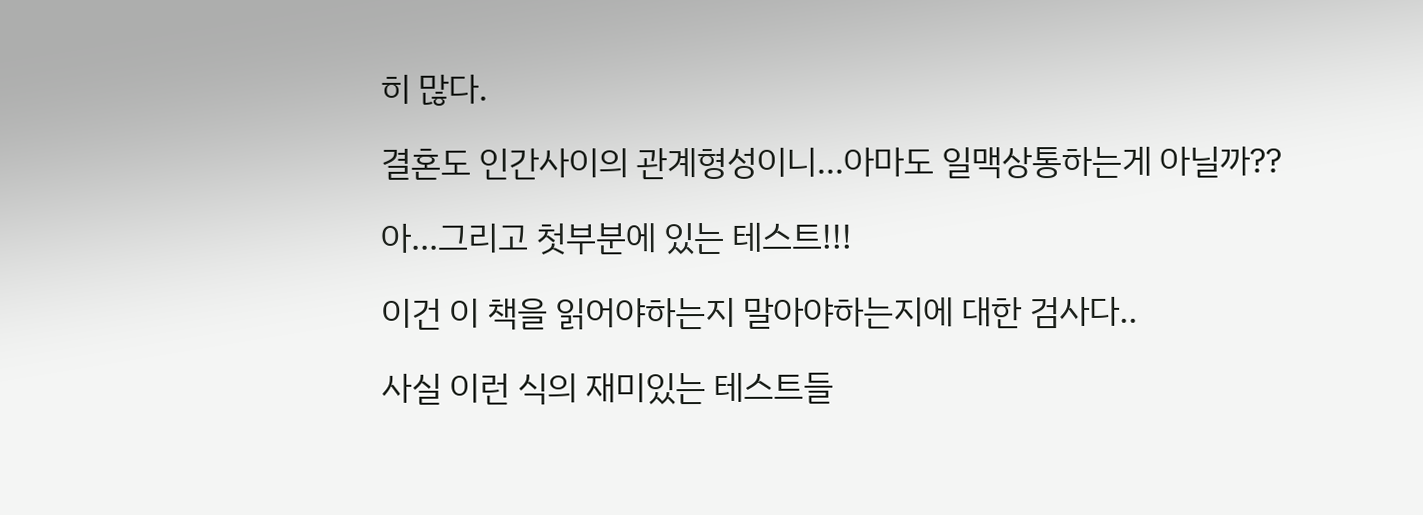히 많다.

결혼도 인간사이의 관계형성이니...아마도 일맥상통하는게 아닐까??

아...그리고 첫부분에 있는 테스트!!!

이건 이 책을 읽어야하는지 말아야하는지에 대한 검사다..

사실 이런 식의 재미있는 테스트들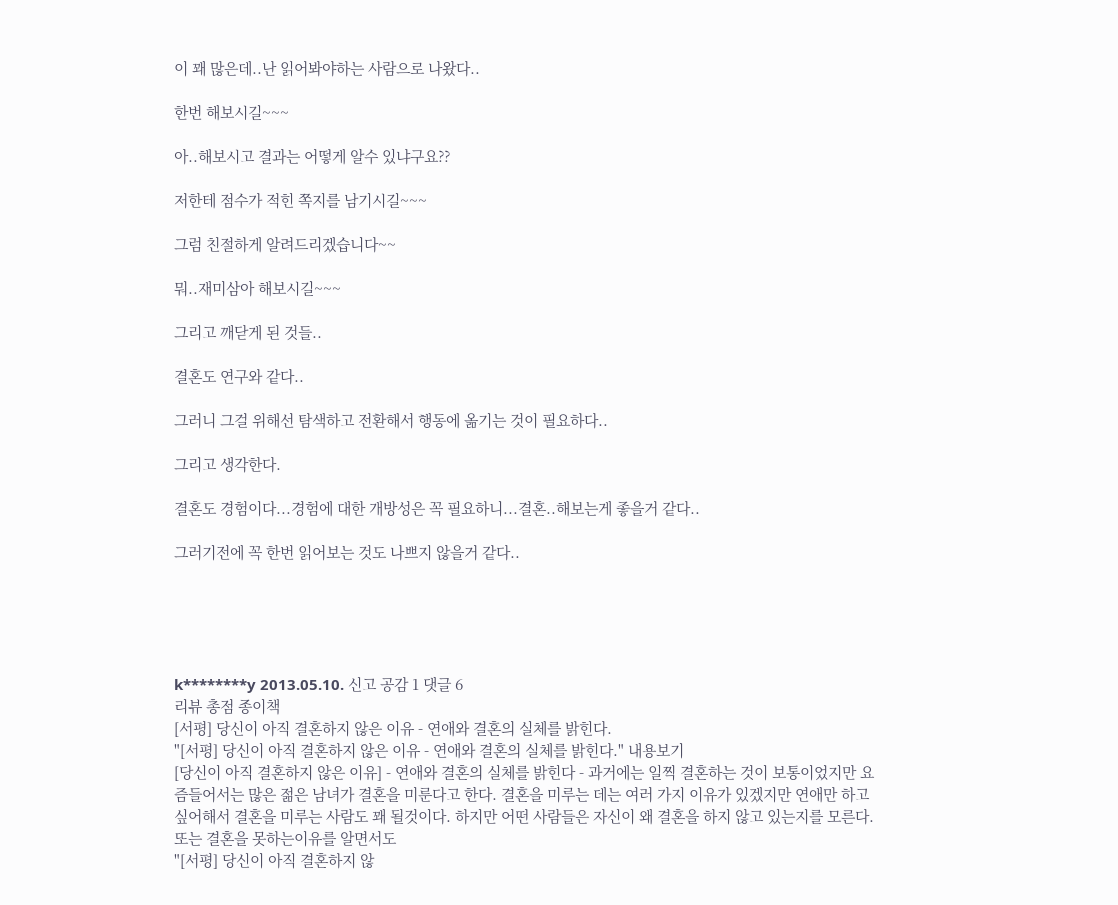이 꽤 많은데..난 읽어봐야하는 사람으로 나왔다..

한번 해보시길~~~

아..해보시고 결과는 어떻게 알수 있냐구요??

저한테 점수가 적힌 쪽지를 남기시길~~~

그럼 친절하게 알려드리겠습니다~~

뭐..재미삼아 해보시길~~~

그리고 깨닫게 된 것들..

결혼도 연구와 같다..

그러니 그걸 위해선 탐색하고 전환해서 행동에 옮기는 것이 필요하다..

그리고 생각한다.

결혼도 경험이다...경험에 대한 개방성은 꼭 필요하니...결혼..해보는게 좋을거 같다..

그러기전에 꼭 한번 읽어보는 것도 나쁘지 않을거 같다..





k********y 2013.05.10. 신고 공감 1 댓글 6
리뷰 총점 종이책
[서평] 당신이 아직 결혼하지 않은 이유 - 연애와 결혼의 실체를 밝힌다.
"[서평] 당신이 아직 결혼하지 않은 이유 - 연애와 결혼의 실체를 밝힌다." 내용보기
[당신이 아직 결혼하지 않은 이유] - 연애와 결혼의 실체를 밝힌다 - 과거에는 일찍 결혼하는 것이 보통이었지만 요즘들어서는 많은 젊은 남녀가 결혼을 미룬다고 한다. 결혼을 미루는 데는 여러 가지 이유가 있겠지만 연애만 하고 싶어해서 결혼을 미루는 사람도 꽤 될것이다. 하지만 어떤 사람들은 자신이 왜 결혼을 하지 않고 있는지를 모른다. 또는 결혼을 못하는이유를 알면서도
"[서평] 당신이 아직 결혼하지 않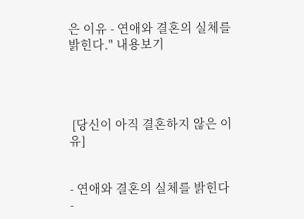은 이유 - 연애와 결혼의 실체를 밝힌다." 내용보기




 [당신이 아직 결혼하지 않은 이유]


- 연애와 결혼의 실체를 밝힌다 -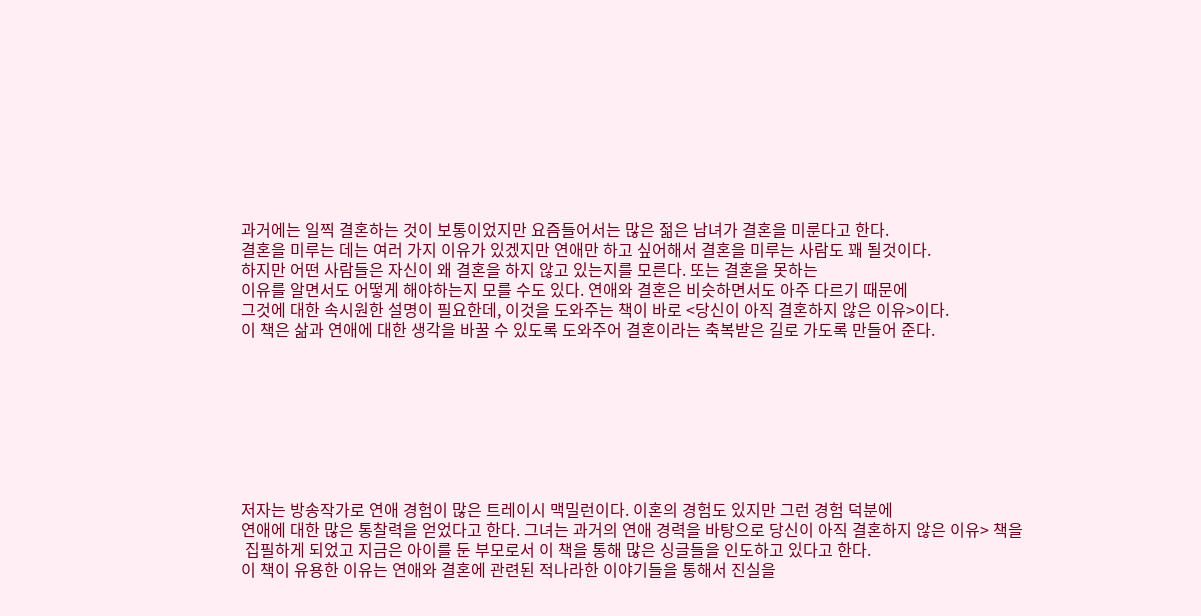과거에는 일찍 결혼하는 것이 보통이었지만 요즘들어서는 많은 젊은 남녀가 결혼을 미룬다고 한다.
결혼을 미루는 데는 여러 가지 이유가 있겠지만 연애만 하고 싶어해서 결혼을 미루는 사람도 꽤 될것이다.
하지만 어떤 사람들은 자신이 왜 결혼을 하지 않고 있는지를 모른다. 또는 결혼을 못하는
이유를 알면서도 어떻게 해야하는지 모를 수도 있다. 연애와 결혼은 비슷하면서도 아주 다르기 때문에
그것에 대한 속시원한 설명이 필요한데, 이것을 도와주는 책이 바로 <당신이 아직 결혼하지 않은 이유>이다.
이 책은 삶과 연애에 대한 생각을 바꿀 수 있도록 도와주어 결혼이라는 축복받은 길로 가도록 만들어 준다.








저자는 방송작가로 연애 경험이 많은 트레이시 맥밀런이다. 이혼의 경험도 있지만 그런 경험 덕분에
연애에 대한 많은 통찰력을 얻었다고 한다. 그녀는 과거의 연애 경력을 바탕으로 당신이 아직 결혼하지 않은 이유> 책을
 집필하게 되었고 지금은 아이를 둔 부모로서 이 책을 통해 많은 싱글들을 인도하고 있다고 한다.
이 책이 유용한 이유는 연애와 결혼에 관련된 적나라한 이야기들을 통해서 진실을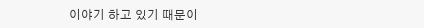이야기 하고 있기 때문이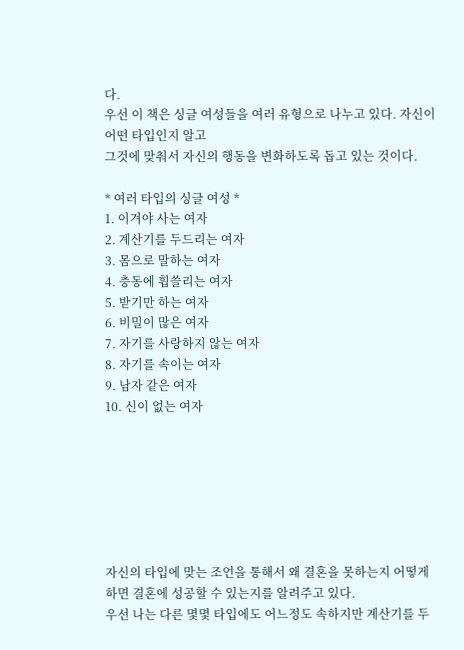다.
우선 이 책은 싱글 여성들을 여러 유형으로 나누고 있다. 자신이 어떤 타입인지 알고
그것에 맞춰서 자신의 행동을 변화하도록 돕고 있는 것이다.

* 여러 타입의 싱글 여성 *
1. 이겨야 사는 여자
2. 계산기를 두드리는 여자
3. 몸으로 말하는 여자
4. 충동에 휩쓸리는 여자
5. 받기만 하는 여자
6. 비밀이 많은 여자
7. 자기를 사랑하지 않는 여자
8. 자기를 속이는 여자
9. 남자 같은 여자
10. 신이 없는 여자







자신의 타입에 맞는 조언을 통해서 왜 결혼을 못하는지 어떻게 하면 결혼에 성공할 수 있는지를 알려주고 있다.
우선 나는 다른 몇몇 타입에도 어느정도 속하지만 계산기를 두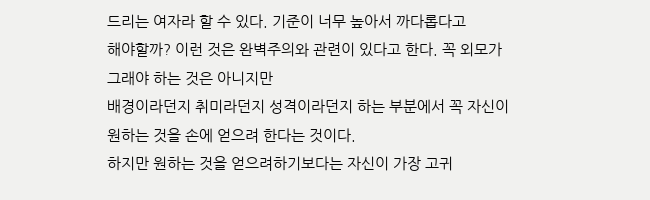드리는 여자라 할 수 있다. 기준이 너무 높아서 까다롭다고
해야할까? 이런 것은 완벽주의와 관련이 있다고 한다. 꼭 외모가 그래야 하는 것은 아니지만
배경이라던지 취미라던지 성격이라던지 하는 부분에서 꼭 자신이 원하는 것을 손에 얻으려 한다는 것이다.
하지만 원하는 것을 얻으려하기보다는 자신이 가장 고귀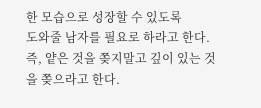한 모습으로 성장할 수 있도록
도와줄 남자를 필요로 하라고 한다.
즉, 얕은 것을 쫒지말고 깊이 있는 것을 쫒으라고 한다.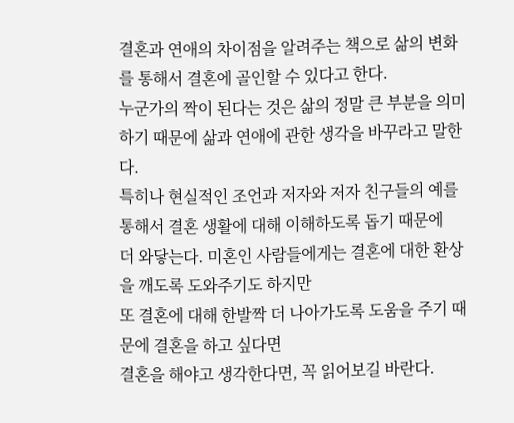결혼과 연애의 차이점을 알려주는 책으로 삶의 변화를 통해서 결혼에 골인할 수 있다고 한다.
누군가의 짝이 된다는 것은 삶의 정말 큰 부분을 의미하기 때문에 삶과 연애에 관한 생각을 바꾸라고 말한다.
특히나 현실적인 조언과 저자와 저자 친구들의 예를 통해서 결혼 생활에 대해 이해하도록 돕기 때문에
더 와닿는다. 미혼인 사람들에게는 결혼에 대한 환상을 깨도록 도와주기도 하지만
또 결혼에 대해 한발짝 더 나아가도록 도움을 주기 때문에 결혼을 하고 싶다면
결혼을 해야고 생각한다면, 꼭 읽어보길 바란다.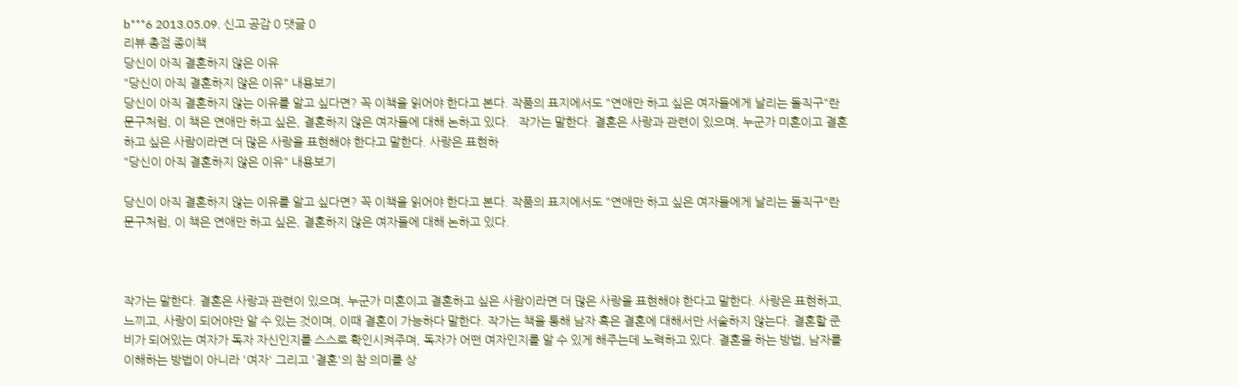b***6 2013.05.09. 신고 공감 0 댓글 0
리뷰 총점 종이책
당신이 아직 결혼하지 않은 이유
"당신이 아직 결혼하지 않은 이유" 내용보기
당신이 아직 결혼하지 않는 이유를 알고 싶다면? 꼭 이책을 읽어야 한다고 본다. 작품의 표지에서도 "연애만 하고 싶은 여자들에게 날리는 돌직구"란 문구처럼, 이 책은 연애만 하고 싶은, 결혼하지 않은 여자들에 대해 논하고 있다.   작가는 말한다. 결혼은 사랑과 관련이 있으며, 누군가 미혼이고 결혼하고 싶은 사람이라면 더 많은 사랑을 표현해야 한다고 말한다. 사랑은 표현하
"당신이 아직 결혼하지 않은 이유" 내용보기

당신이 아직 결혼하지 않는 이유를 알고 싶다면? 꼭 이책을 읽어야 한다고 본다. 작품의 표지에서도 "연애만 하고 싶은 여자들에게 날리는 돌직구"란 문구처럼, 이 책은 연애만 하고 싶은, 결혼하지 않은 여자들에 대해 논하고 있다.



작가는 말한다. 결혼은 사랑과 관련이 있으며, 누군가 미혼이고 결혼하고 싶은 사람이라면 더 많은 사랑을 표현해야 한다고 말한다. 사랑은 표현하고, 느끼고, 사랑이 되어야만 알 수 있는 것이며, 이때 결혼이 가능하다 말한다. 작가는 책을 통해 남자 혹은 결혼에 대해서만 서술하지 않는다. 결혼할 준비가 되어있는 여자가 독자 자신인지를 스스로 확인시켜주며, 독자가 어떤 여자인지를 알 수 있게 해주는데 노력하고 있다. 결혼을 하는 방법, 남자를 이해하는 방법이 아니라 '여자' 그리고 '결혼'의 참 의미를 상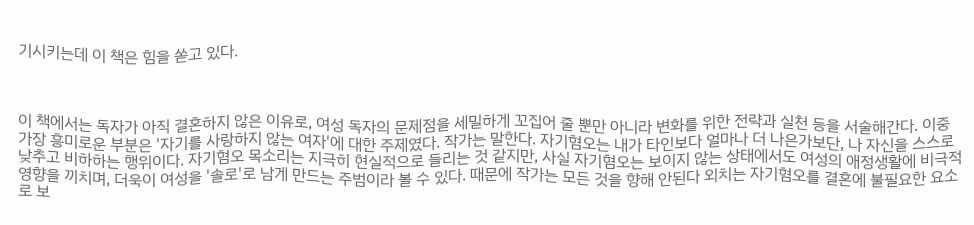기시키는데 이 책은 힘을 쏟고 있다.



이 책에서는 독자가 아직 결혼하지 않은 이유로, 여성 독자의 문제점을 세밀하게 꼬집어 줄 뿐만 아니라 변화를 위한 전략과 실천 등을 서술해간다. 이중 가장 흥미로운 부분은 '자기를 사랑하지 않는 여자'에 대한 주제였다. 작가는 말한다. 자기혐오는 내가 타인보다 얼마나 더 나은가보단, 나 자신을 스스로 낮추고 비하하는 행위이다. 자기혐오 목소리는 지극히 현실적으로 들리는 것 같지만, 사실 자기혐오는 보이지 않는 상태에서도 여성의 애정생활에 비극적 영향을 끼치며, 더욱이 여성을 '솔로'로 남게 만드는 주범이라 볼 수 있다. 때문에 작가는 모든 것을 향해 안된다 외치는 자기혐오를 결혼에 불필요한 요소로 보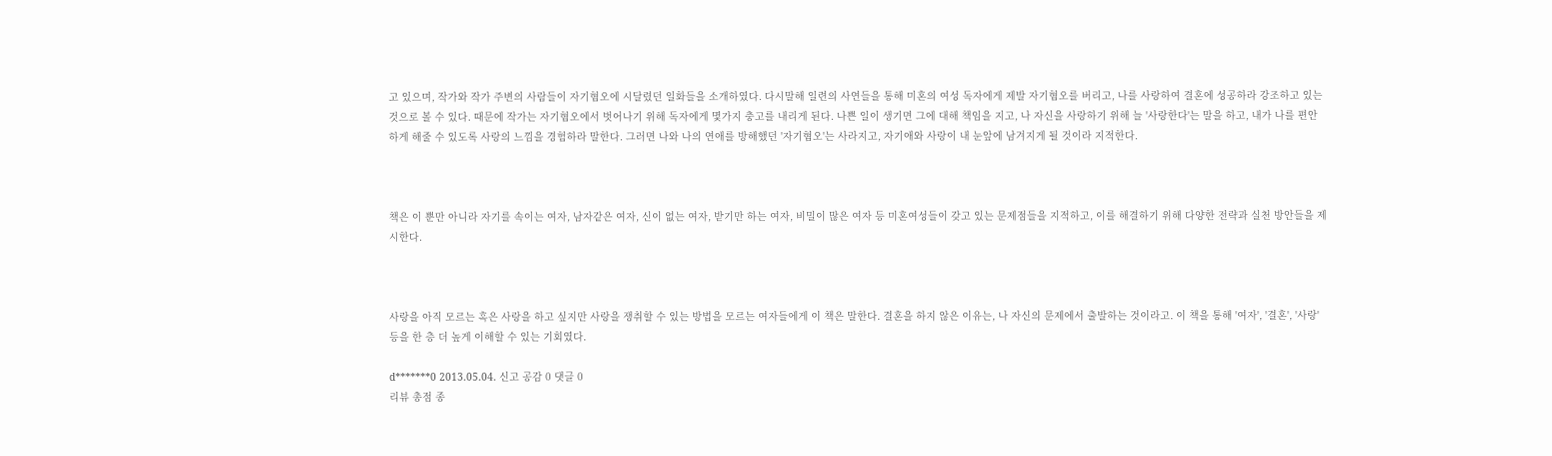고 있으며, 작가와 작가 주변의 사람들이 자기혐오에 시달렸던 일화들을 소개하였다. 다시말해 일련의 사연들을 통해 미혼의 여성 독자에게 제발 자기혐오를 버리고, 나를 사랑하여 결혼에 성공하라 강조하고 있는 것으로 볼 수 있다. 때문에 작가는 자기혐오에서 벗어나기 위해 독자에게 몇가지 충고를 내리게 된다. 나쁜 일이 생기면 그에 대해 책임을 지고, 나 자신을 사랑하기 위해 늘 '사랑한다'는 말을 하고, 내가 나를 편안하게 해줄 수 있도록 사랑의 느낌을 경험하라 말한다. 그러면 나와 나의 연애를 방해했던 '자기혐오'는 사라지고, 자기애와 사랑이 내 눈앞에 남겨지게 될 것이라 지적한다.



책은 이 뿐만 아니라 자기를 속이는 여자, 남자같은 여자, 신이 없는 여자, 받기만 하는 여자, 비밀이 많은 여자 등 미혼여성들이 갖고 있는 문제점들을 지적하고, 이를 해결하기 위해 다양한 전략과 실천 방안들을 제시한다.



사랑을 아직 모르는 혹은 사랑을 하고 싶지만 사랑을 쟁취할 수 있는 방법을 모르는 여자들에게 이 책은 말한다. 결혼을 하지 않은 이유는, 나 자신의 문제에서 출발하는 것이라고. 이 책을 통해 '여자', '결혼', '사랑' 등을 한 층 더 높게 이해할 수 있는 기회였다.

d*******0 2013.05.04. 신고 공감 0 댓글 0
리뷰 총점 종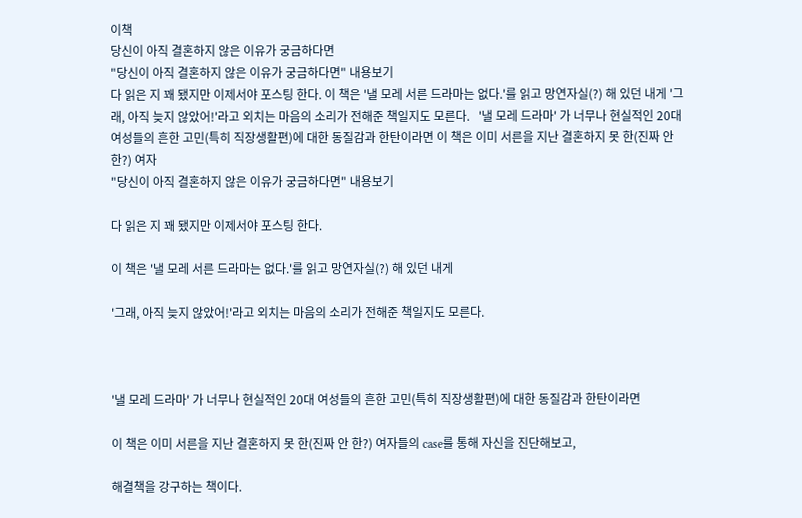이책
당신이 아직 결혼하지 않은 이유가 궁금하다면
"당신이 아직 결혼하지 않은 이유가 궁금하다면" 내용보기
다 읽은 지 꽤 됐지만 이제서야 포스팅 한다. 이 책은 '낼 모레 서른 드라마는 없다.'를 읽고 망연자실(?) 해 있던 내게 '그래, 아직 늦지 않았어!'라고 외치는 마음의 소리가 전해준 책일지도 모른다.   '낼 모레 드라마' 가 너무나 현실적인 20대 여성들의 흔한 고민(특히 직장생활편)에 대한 동질감과 한탄이라면 이 책은 이미 서른을 지난 결혼하지 못 한(진짜 안 한?) 여자
"당신이 아직 결혼하지 않은 이유가 궁금하다면" 내용보기

다 읽은 지 꽤 됐지만 이제서야 포스팅 한다.

이 책은 '낼 모레 서른 드라마는 없다.'를 읽고 망연자실(?) 해 있던 내게

'그래, 아직 늦지 않았어!'라고 외치는 마음의 소리가 전해준 책일지도 모른다.



'낼 모레 드라마' 가 너무나 현실적인 20대 여성들의 흔한 고민(특히 직장생활편)에 대한 동질감과 한탄이라면

이 책은 이미 서른을 지난 결혼하지 못 한(진짜 안 한?) 여자들의 case를 통해 자신을 진단해보고,

해결책을 강구하는 책이다.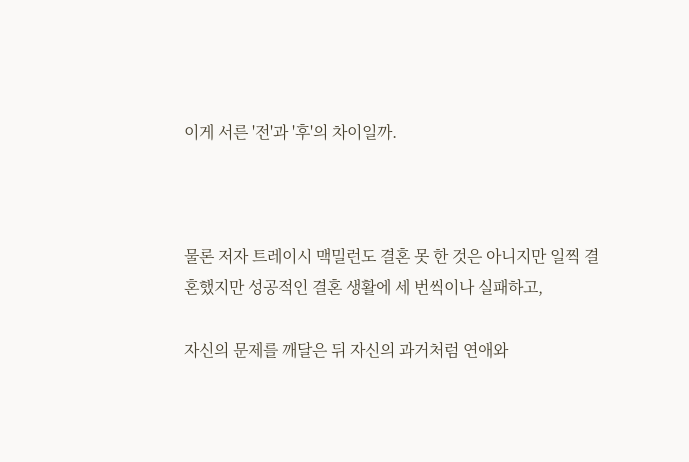이게 서른 '전'과 '후'의 차이일까.



물론 저자 트레이시 맥밀런도 결혼 못 한 것은 아니지만 일찍 결혼했지만 성공적인 결혼 생활에 세 번씩이나 실패하고,

자신의 문제를 깨달은 뒤 자신의 과거처럼 연애와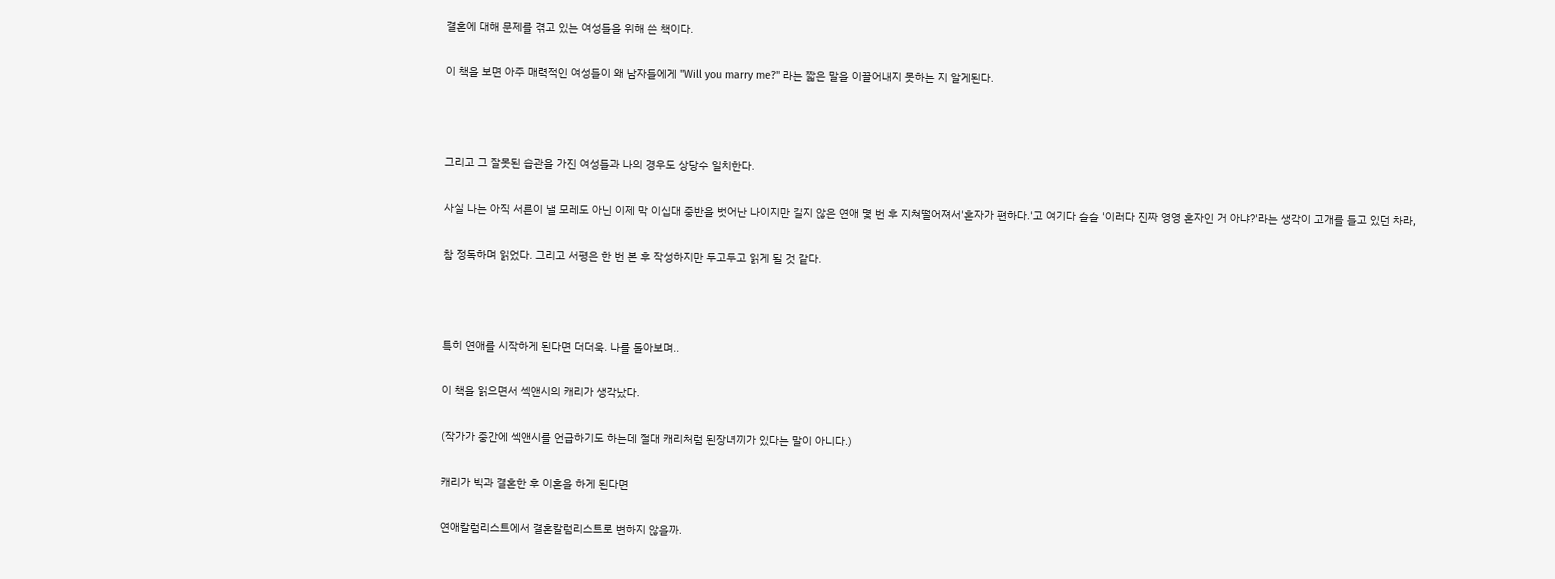결혼에 대해 문제를 겪고 있는 여성들을 위해 쓴 책이다.

이 책을 보면 아주 매력적인 여성들이 왜 남자들에게 "Will you marry me?" 라는 짧은 말을 이끌어내지 못하는 지 알게된다.



그리고 그 잘못된 습관을 가진 여성들과 나의 경우도 상당수 일치한다.

사실 나는 아직 서른이 낼 모레도 아닌 이제 막 이십대 중반을 벗어난 나이지만 길지 않은 연애 몇 번 후 지쳐떨어져서'혼자가 편하다.'고 여기다 슬슬 '이러다 진짜 영영 혼자인 거 아냐?'라는 생각이 고개를 들고 있던 차라,

참 정독하며 읽었다. 그리고 서평은 한 번 본 후 작성하지만 두고두고 읽게 될 것 같다.



특히 연애를 시작하게 된다면 더더욱. 나를 돌아보며..

이 책을 읽으면서 섹앤시의 캐리가 생각났다.

(작가가 중간에 섹앤시를 언급하기도 하는데 절대 캐리처럼 된장녀끼가 있다는 말이 아니다.)

캐리가 빅과 결혼한 후 이혼을 하게 된다면

연애칼럼리스트에서 결혼칼럼리스트로 변하지 않을까.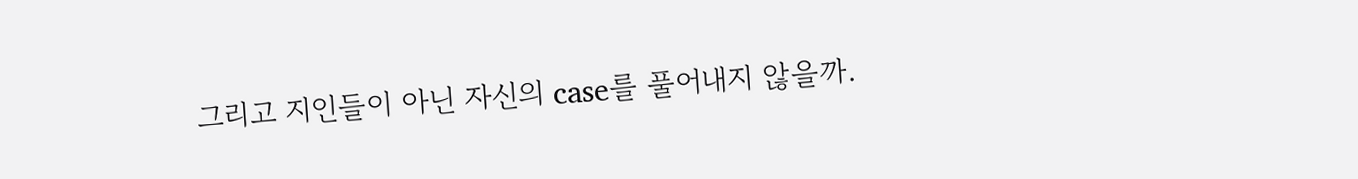그리고 지인들이 아닌 자신의 case를 풀어내지 않을까.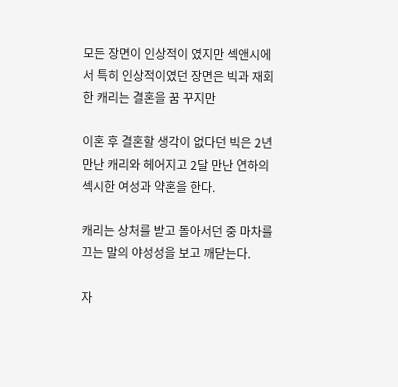모든 장면이 인상적이 였지만 섹앤시에서 특히 인상적이였던 장면은 빅과 재회한 캐리는 결혼을 꿈 꾸지만

이혼 후 결혼할 생각이 없다던 빅은 2년 만난 캐리와 헤어지고 2달 만난 연하의 섹시한 여성과 약혼을 한다.

캐리는 상처를 받고 돌아서던 중 마차를 끄는 말의 야성성을 보고 깨닫는다.

자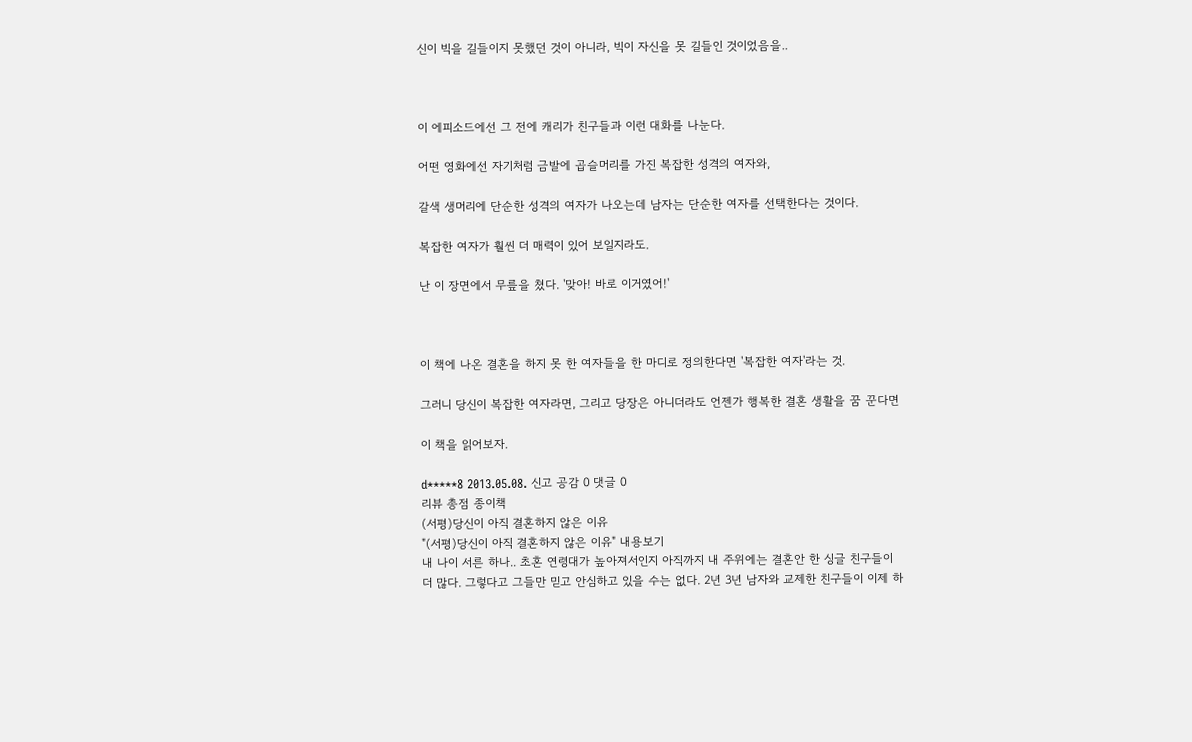신이 빅을 길들이지 못했던 것이 아니라, 빅이 자신을 못 길들인 것이었음을..



이 에피소드에선 그 전에 캐리가 친구들과 이런 대화를 나눈다.

어떤 영화에선 자기처럼 금발에 곱슬머리를 가진 복잡한 성격의 여자와,

갈색 생머리에 단순한 성격의 여자가 나오는데 남자는 단순한 여자를 선택한다는 것이다.

복잡한 여자가 훨씬 더 매력이 있어 보일지라도.

난 이 장면에서 무릎을 쳤다. '맞아! 바로 이거였어!'



이 책에 나온 결혼을 하지 못 한 여자들을 한 마디로 정의한다면 '복잡한 여자'라는 것.

그러니 당신이 복잡한 여자라면, 그리고 당장은 아니더라도 언젠가 행복한 결혼 생활을 꿈 꾼다면

이 책을 읽어보자.

d*****8 2013.05.08. 신고 공감 0 댓글 0
리뷰 총점 종이책
(서평)당신이 아직 결혼하지 않은 이유
"(서평)당신이 아직 결혼하지 않은 이유" 내용보기
내 나이 서른 하나.. 초혼 연령대가 높아져서인지 아직까지 내 주위에는 결혼안 한 싱글 친구들이 더 많다. 그렇다고 그들만 믿고 안심하고 있을 수는 없다. 2년 3년 남자와 교제한 친구들이 이제 하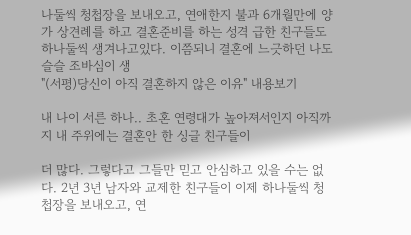나둘씩 청첩장을 보내오고, 연애한지 불과 6개월만에 양가 상견례를 하고 결혼준비를 하는 성격 급한 친구들도 하나둘씩 생겨나고있다. 이쯤되니 결혼에 느긋하던 나도 슬슬 조바심이 생
"(서평)당신이 아직 결혼하지 않은 이유" 내용보기

내 나이 서른 하나.. 초혼 연령대가 높아져서인지 아직까지 내 주위에는 결혼안 한 싱글 친구들이

더 많다. 그렇다고 그들만 믿고 안심하고 있을 수는 없다. 2년 3년 남자와 교제한 친구들이 이제 하나둘씩 청첩장을 보내오고, 연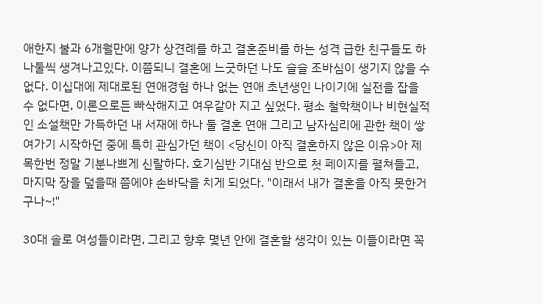애한지 불과 6개월만에 양가 상견례를 하고 결혼준비를 하는 성격 급한 친구들도 하나둘씩 생겨나고있다. 이쯤되니 결혼에 느긋하던 나도 슬슬 조바심이 생기지 않을 수 없다. 이십대에 제대로된 연애경험 하나 없는 연애 초년생인 나이기에 실전을 잡을 수 없다면, 이론으로든 빠삭해지고 여우같아 지고 싶었다. 평소 철학책이나 비현실적인 소설책만 가득하던 내 서재에 하나 둘 결혼 연애 그리고 남자심리에 관한 책이 쌓여가기 시작하던 중에 특히 관심가던 책이 <당신이 아직 결혼하지 않은 이유>아 제목한번 정말 기분나쁘게 신랄하다. 호기심반 기대심 반으로 첫 페이지를 펼쳐들고, 마지막 장을 덮을때 쯤에야 손바닥을 치게 되었다. "이래서 내가 결혼을 아직 못한거구나~!"

30대 솔로 여성들이라면, 그리고 향후 몇년 안에 결혼할 생각이 있는 이들이라면 꼭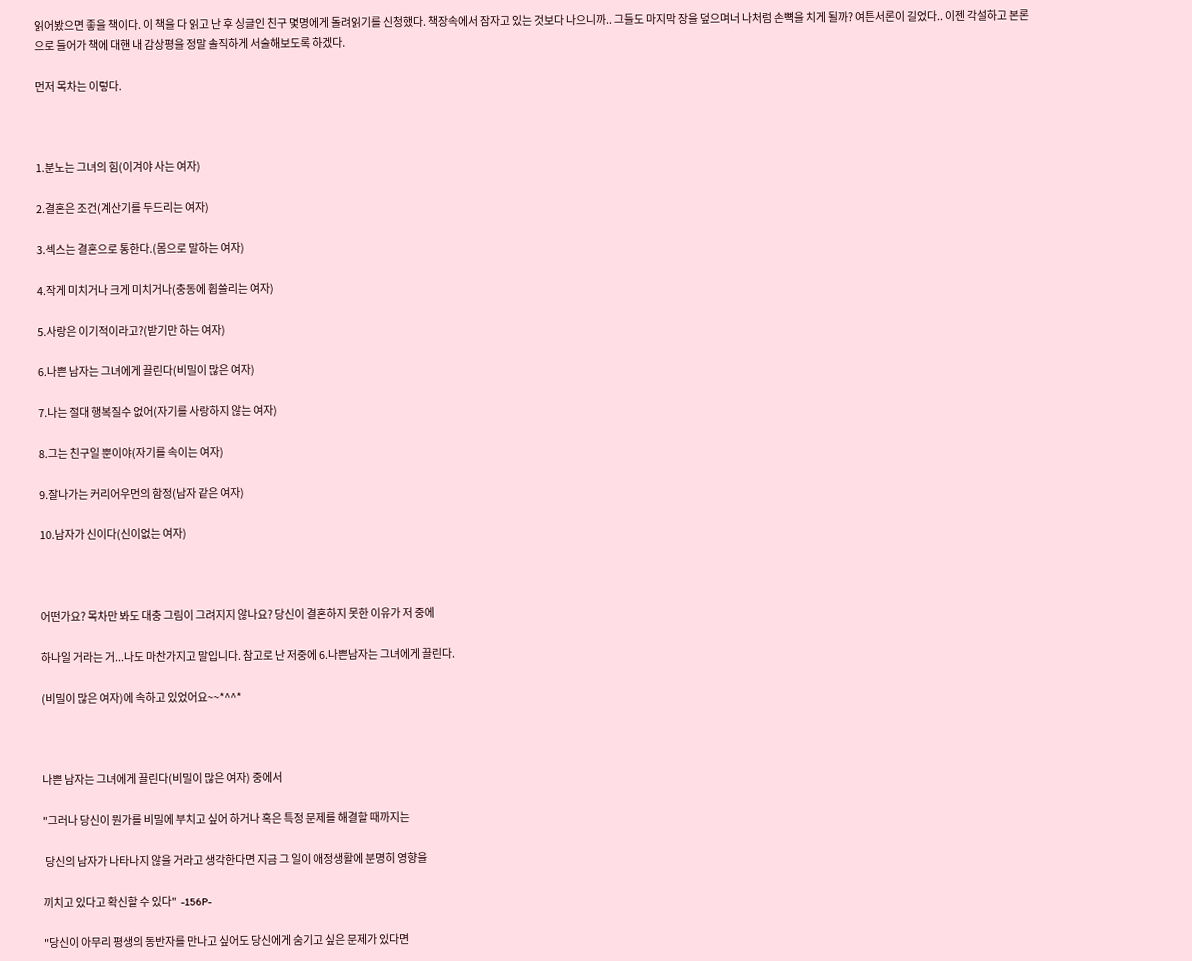읽어봤으면 좋을 책이다. 이 책을 다 읽고 난 후 싱글인 친구 몇명에게 돌려읽기를 신청했다. 책장속에서 잠자고 있는 것보다 나으니까.. 그들도 마지막 장을 덮으며너 나처럼 손뼉을 치게 될까? 여튼서론이 길었다.. 이젠 각설하고 본론으로 들어가 책에 대핸 내 감상평을 정말 솔직하게 서술해보도록 하겠다.

먼저 목차는 이렇다.



1.분노는 그녀의 힘(이겨야 사는 여자)

2.결혼은 조건(계산기를 두드리는 여자)

3.섹스는 결혼으로 통한다.(몸으로 말하는 여자)

4.작게 미치거나 크게 미치거나(충동에 휩쓸리는 여자)

5.사랑은 이기적이라고?(받기만 하는 여자)

6.나쁜 남자는 그녀에게 끌린다(비밀이 많은 여자)

7.나는 절대 행복질수 없어(자기를 사랑하지 않는 여자)

8.그는 친구일 뿐이야(자기를 속이는 여자)

9.잘나가는 커리어우먼의 함정(남자 같은 여자)

10.남자가 신이다(신이없는 여자)



어떤가요? 목차만 봐도 대충 그림이 그려지지 않나요? 당신이 결혼하지 못한 이유가 저 중에

하나일 거라는 거...나도 마찬가지고 말입니다. 참고로 난 저중에 6.나쁜남자는 그녀에게 끌린다.

(비밀이 많은 여자)에 속하고 있었어요~~*^^*



나쁜 남자는 그녀에게 끌린다(비밀이 많은 여자) 중에서

"그러나 당신이 뭔가를 비밀에 부치고 싶어 하거나 혹은 특정 문제를 해결할 때까지는

 당신의 남자가 나타나지 않을 거라고 생각한다면 지금 그 일이 애정생활에 분명히 영향을

끼치고 있다고 확신할 수 있다"  -156P-

"당신이 아무리 평생의 동반자를 만나고 싶어도 당신에게 숨기고 싶은 문제가 있다면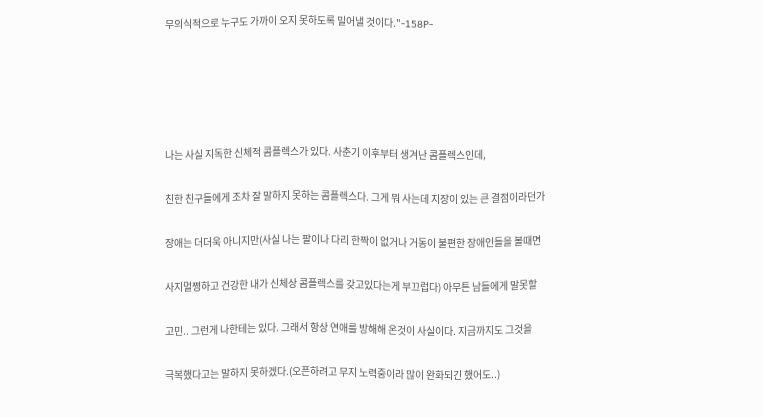무의식적으로 누구도 가까이 오지 못하도록 밀어낼 것이다."-158P-





나는 사실 지독한 신체적 콤플렉스가 있다. 사춘기 이후부터 생겨난 콤플렉스인데,

친한 친구들에게 조차 잘 말하지 못하는 콤플렉스다. 그게 뭐 사는데 지장이 있는 큰 결점이라던가

장애는 더더욱 아니지만(사실 나는 팔이나 다리 한짝이 없거나 거동이 불편한 장애인들을 볼때면

사지멀쩡하고 건강한 내가 신체상 콤플렉스를 갖고있다는게 부끄럽다) 아무튼 남들에게 말못할

고민.. 그런게 나한테는 있다. 그래서 항상 연애를 방해해 온것이 사실이다. 지금까지도 그것을

극복했다고는 말하지 못하겠다.(오픈하려고 무지 노력중이라 많이 완화되긴 했어도..)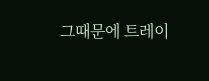그때문에 트레이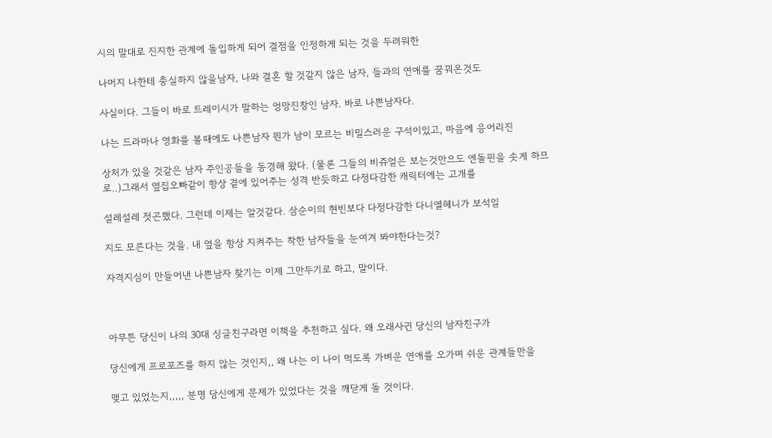시의 말대로 진지한 관계에 돌입하게 되어 결점을 인정하게 되는 것을 두려워한

나머지 나한테 충실하지 않을남자, 나와 결혼 할 것같지 않은 남자, 들과의 연애를 꿈꿔온것도

사실이다. 그들이 바로 트레이시가 말하는 엉망진창인 남자. 바로 나쁜남자다.

나는 드라마나 영화를 볼때에도 나쁜남자 뭔가 남이 모르는 비밀스러운 구석이있고, 마음에 응어리진

상처가 있을 것같은 남자 주인공들을 동경해 왔다. (물론 그들의 비쥬얼은 보는것만으도 엔돌핀을 솟게 하므로..)그래서 옆집오빠같이 항상 곁에 있어주는 성격 반듯하고 다정다감한 캐릭터에는 고개를

설레설레 젓곤했다. 그런데 이제는 알것같다. 삼순이의 현빈보다 다정다감한 다니엘헤니가 보석일

지도 모른다는 것을. 내 옆을 항상 지켜주는 착한 남자들을 눈여겨 봐야한다는것?

자격지심이 만들어낸 나쁜남자 찾기는 이제 그만두기로 하고, 말이다.



아무튼 당신이 나의 30대 싱글친구라면 이책을 추천하고 싶다. 왜 오래사귄 당신의 남자친구가

당신에게 프로포즈를 하지 않는 것인지,, 왜 나는 이 나이 먹도록 가벼운 연애를 오가며 쉬운 관계들만을

맺고 있었는지,,,,, 분명 당신에게 문제가 있었다는 것을 깨닫게 돌 것이다.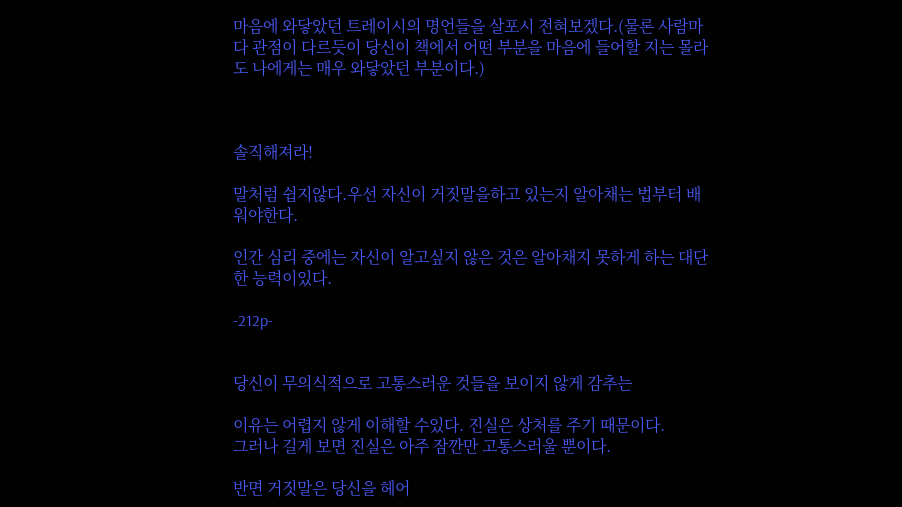마음에 와닿았던 트레이시의 명언들을 살포시 전혀보겠다.(물론 사람마다 관점이 다르듯이 당신이 책에서 어떤 부분을 마음에 들어할 지는 몰라도 나에게는 매우 와닿았던 부분이다.)



솔직해져라!

말처럼 쉽지않다.우선 자신이 거짓말을하고 있는지 알아채는 법부터 배워야한다.

인간 심리 중에는 자신이 알고싶지 않은 것은 알아채지 못하게 하는 대단한 능력이있다.

-212p-


당신이 무의식적으로 고통스러운 것들을 보이지 않게 감추는

이유는 어렵지 않게 이해할 수있다. 진실은 상처를 주기 때문이다.
그러나 길게 보면 진실은 아주 잠깐만 고통스러울 뿐이다.

반면 거짓말은 당신을 헤어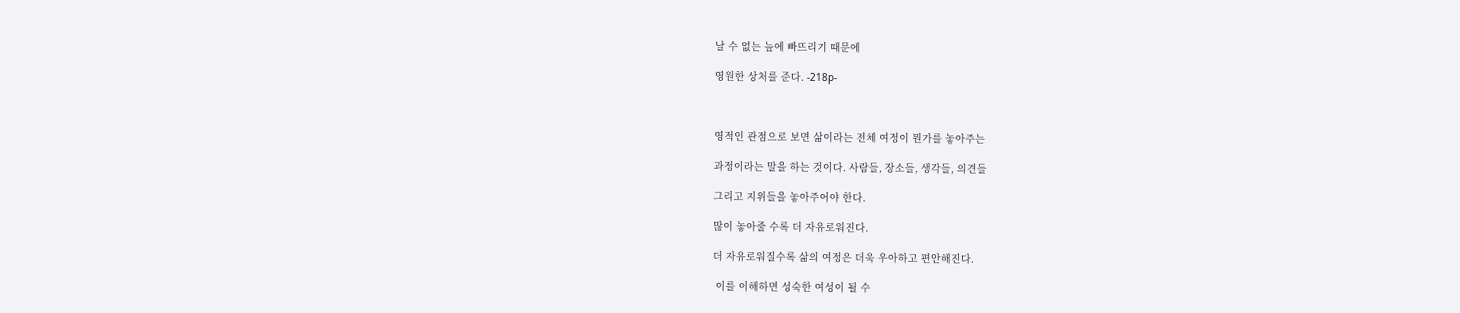날 수 없는 늪에 빠뜨리기 때문에

영원한 상처를 준다. -218p-



영적인 관점으로 보면 삶이라는 전체 여정이 뭔가를 놓아주는

과정이라는 말을 하는 것이다. 사람들, 장소들, 생각들, 의견들

그리고 지위들을 놓아주어야 한다.

많이 놓아줄 수록 더 자유로워진다.

더 자유로워질수록 삶의 여정은 더욱 우아하고 편안해진다.

 이를 이해하면 성숙한 여성이 될 수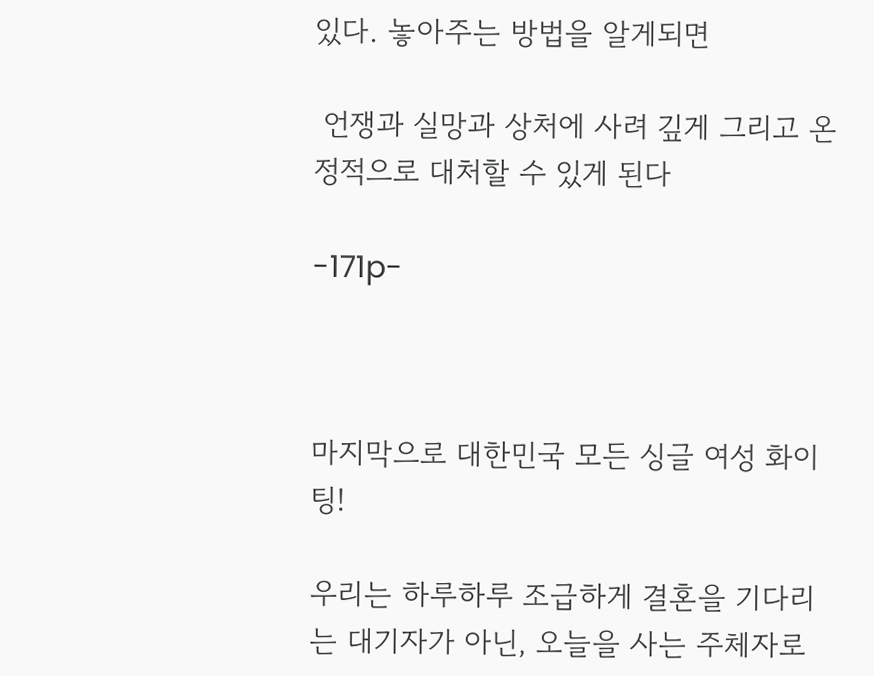있다. 놓아주는 방법을 알게되면

 언쟁과 실망과 상처에 사려 깊게 그리고 온정적으로 대처할 수 있게 된다

-171p-



마지막으로 대한민국 모든 싱글 여성 화이팅!

우리는 하루하루 조급하게 결혼을 기다리는 대기자가 아닌, 오늘을 사는 주체자로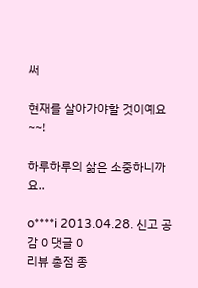써

현재를 살아가야할 것이예요~~!

하루하루의 삶은 소중하니까요..

o****i 2013.04.28. 신고 공감 0 댓글 0
리뷰 총점 종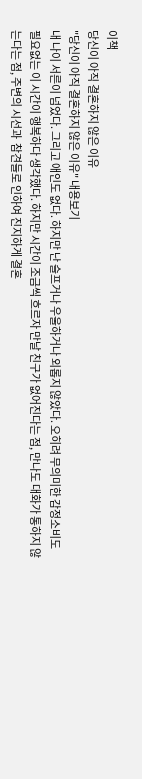이책
당신이 아직 결혼하지 않은 이유
"당신이 아직 결혼하지 않은 이유" 내용보기
내 나이 서른이 넘었다. 그리고 애인도 없다. 하지만 난 슬프거나 우울하거나 외롭지 않았다. 오히려 무의미한 감정소비도 필요없는 이 시간이 행복하다 생각했다. 하지만 시간이 조금씩 흐르자 만날 친구가 없어진다는 점, 만나도 대화가 통하지 않는다는 점, 주변의 시선과  참견들로 인하여 진지하게 결혼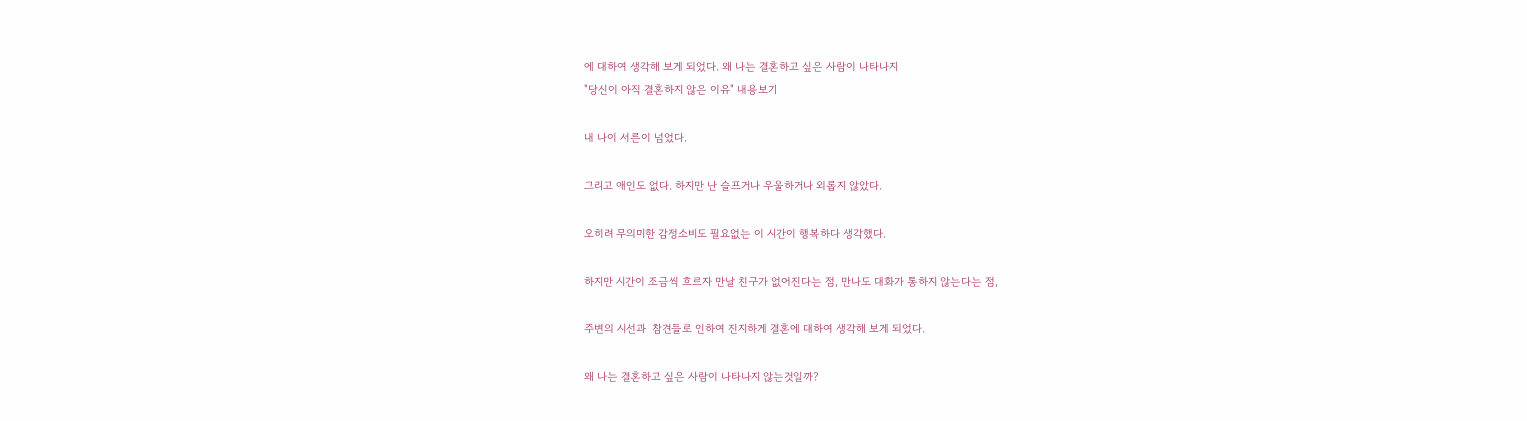에 대하여 생각해 보게 되었다. 왜 나는 결혼하고 싶은 사람이 나타나지
"당신이 아직 결혼하지 않은 이유" 내용보기

내 나이 서른이 넘었다.

그리고 애인도 없다. 하지만 난 슬프거나 우울하거나 외롭지 않았다.

오히려 무의미한 감정소비도 필요없는 이 시간이 행복하다 생각했다.

하지만 시간이 조금씩 흐르자 만날 친구가 없어진다는 점, 만나도 대화가 통하지 않는다는 점,

주변의 시선과  참견들로 인하여 진지하게 결혼에 대하여 생각해 보게 되었다.

왜 나는 결혼하고 싶은 사람이 나타나지 않는것일까?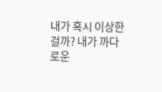내가 혹시 이상한걸까? 내가 까다로운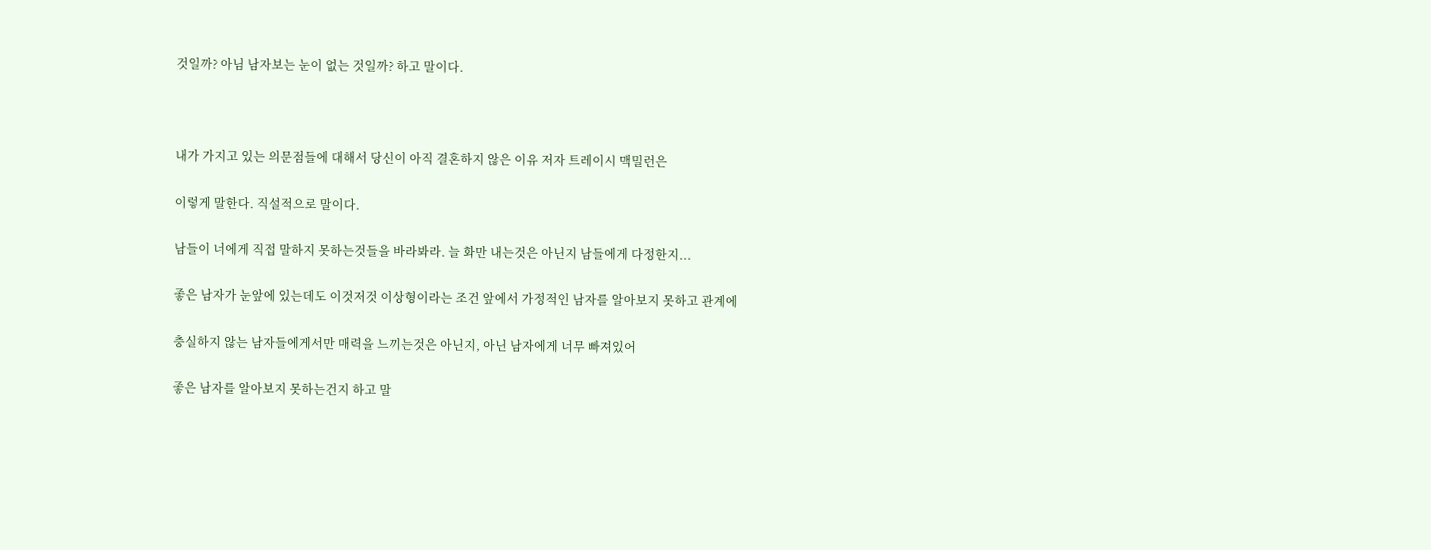것일까? 아님 남자보는 눈이 없는 것일까? 하고 말이다.



내가 가지고 있는 의문점들에 대해서 당신이 아직 결혼하지 않은 이유 저자 트레이시 맥밀런은

이렇게 말한다. 직설적으로 말이다.

남들이 너에게 직접 말하지 못하는것들을 바라봐라. 늘 화만 내는것은 아닌지 남들에게 다정한지...

좋은 남자가 눈앞에 있는데도 이것저것 이상형이라는 조건 앞에서 가정적인 남자를 알아보지 못하고 관계에

충실하지 않는 남자들에게서만 매력을 느끼는것은 아닌지, 아닌 남자에게 너무 빠져있어

좋은 남자를 알아보지 못하는건지 하고 말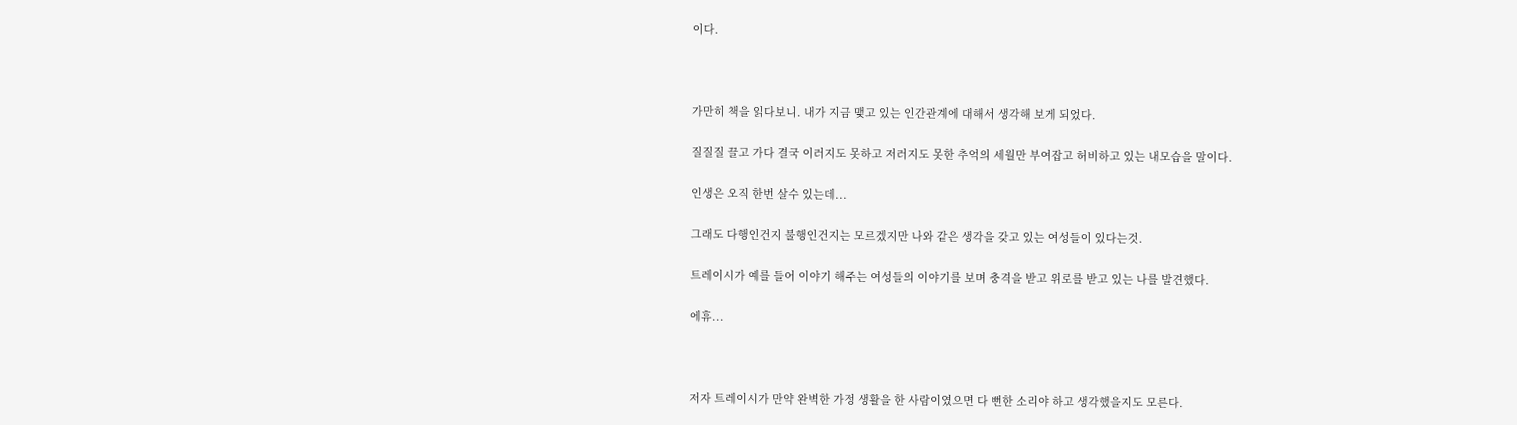이다.



가만히 책을 읽다보니. 내가 지금 맺고 있는 인간관계에 대해서 생각해 보게 되었다.

질질질 끌고 가다 결국 이러지도 못하고 저러지도 못한 추억의 세월만 부여잡고 허비하고 있는 내모습을 말이다.

인생은 오직 한번 살수 있는데...

그래도 다행인건지 불행인건지는 모르겠지만 나와 같은 생각을 갖고 있는 여성들이 있다는것.

트레이시가 예를 들어 이야기 해주는 여성들의 이야기를 보며 충격을 받고 위로를 받고 있는 나를 발견했다.

에휴...



저자 트레이시가 만약 완벽한 가정 생활을 한 사람이였으면 다 뻔한 소리야 하고 생각했을지도 모른다.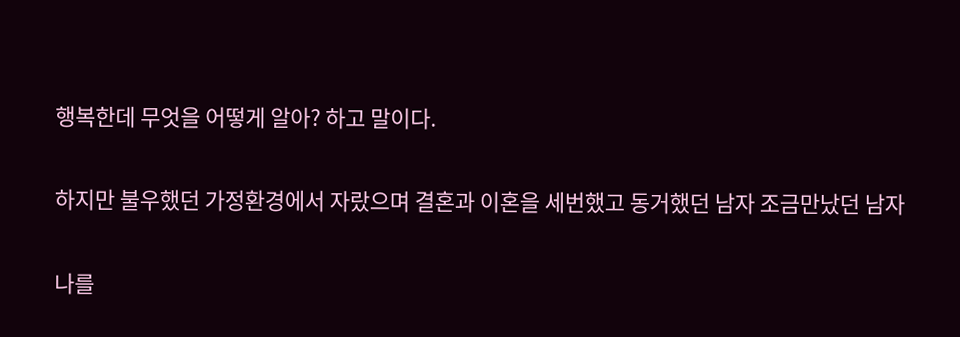행복한데 무엇을 어떻게 알아? 하고 말이다.

하지만 불우했던 가정환경에서 자랐으며 결혼과 이혼을 세번했고 동거했던 남자 조금만났던 남자

나를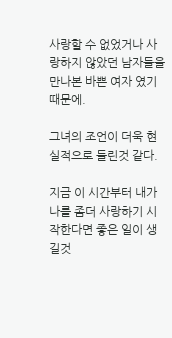사랑할 수 없었거나 사랑하지 않았던 남자들을 만나본 바쁜 여자 였기때문에.

그녀의 조언이 더욱 현실적으로 들린것 같다.

지금 이 시간부터 내가 나를 좀더 사랑하기 시작한다면 좋은 일이 생길것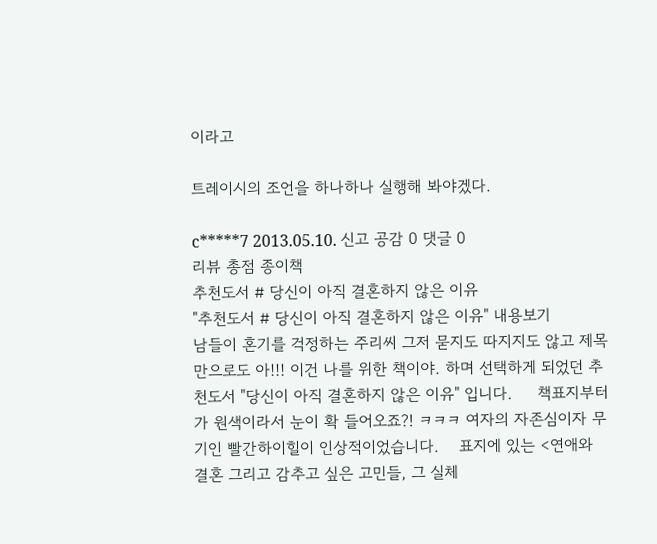이라고

트레이시의 조언을 하나하나 실행해 봐야겠다.

c*****7 2013.05.10. 신고 공감 0 댓글 0
리뷰 총점 종이책
추천도서 # 당신이 아직 결혼하지 않은 이유
"추천도서 # 당신이 아직 결혼하지 않은 이유" 내용보기
남들이 혼기를 걱정하는 주리씨 그저 묻지도 따지지도 않고 제목만으로도 아!!! 이건 나를 위한 책이야. 하며 선택하게 되었던 추천도서 "당신이 아직 결혼하지 않은 이유" 입니다.     책표지부터가 원색이라서 눈이 확 들어오죠?! ㅋㅋㅋ 여자의 자존심이자 무기인 빨간하이힐이 인상적이었습니다.    표지에 있는 <연애와 결혼 그리고 감추고 싶은 고민들, 그 실체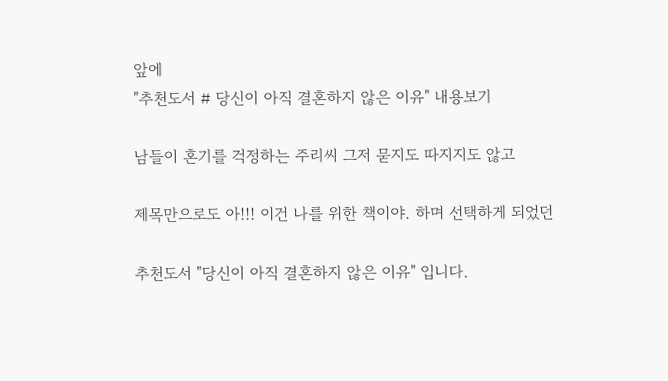앞에
"추천도서 # 당신이 아직 결혼하지 않은 이유" 내용보기

남들이 혼기를 걱정하는 주리씨 그저 묻지도 따지지도 않고

제목만으로도 아!!! 이건 나를 위한 책이야. 하며 선택하게 되었던

추천도서 "당신이 아직 결혼하지 않은 이유" 입니다.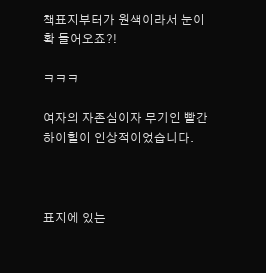책표지부터가 원색이라서 눈이 확 들어오죠?!

ㅋㅋㅋ

여자의 자존심이자 무기인 빨간하이힐이 인상적이었습니다.



표지에 있는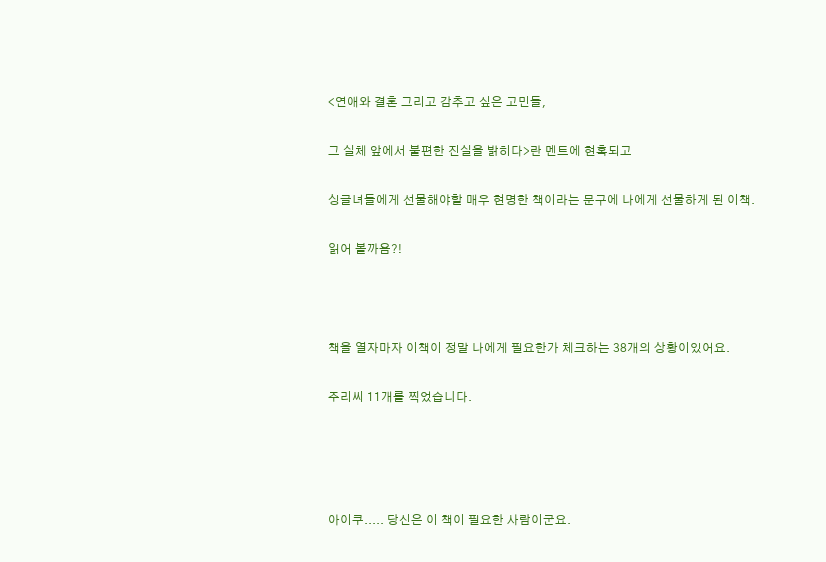<연애와 결혼 그리고 감추고 싶은 고민들,

그 실체 앞에서 불편한 진실을 밝히다>란 멘트에 현혹되고

싱글녀들에게 선물해야할 매우 현명한 책이라는 문구에 나에게 선물하게 된 이책.

읽어 볼까욤?!



책을 열자마자 이책이 정말 나에게 필요한가 체크하는 38개의 상황이있어요.

주리씨 11개를 찍었습니다.




아이쿠..... 당신은 이 책이 필요한 사람이군요.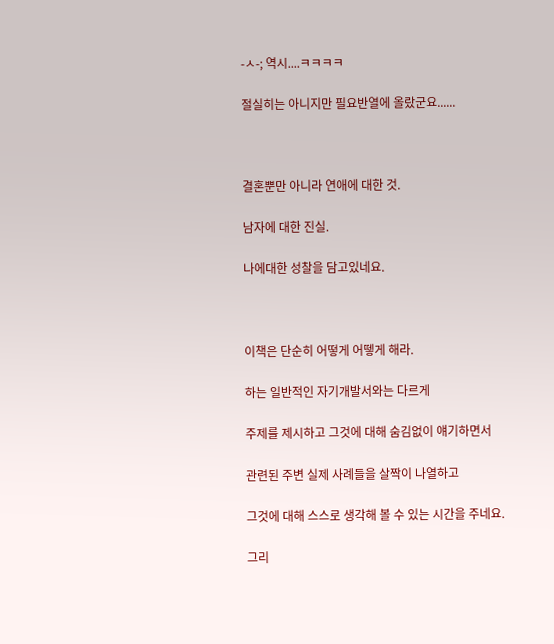-ㅅ-; 역시....ㅋㅋㅋㅋ

절실히는 아니지만 필요반열에 올랐군요......



결혼뿐만 아니라 연애에 대한 것.

남자에 대한 진실.

나에대한 성찰을 담고있네요.



이책은 단순히 어떻게 어뗗게 해라.

하는 일반적인 자기개발서와는 다르게

주제를 제시하고 그것에 대해 숨김없이 얘기하면서

관련된 주변 실제 사례들을 살짝이 나열하고

그것에 대해 스스로 생각해 볼 수 있는 시간을 주네요.

그리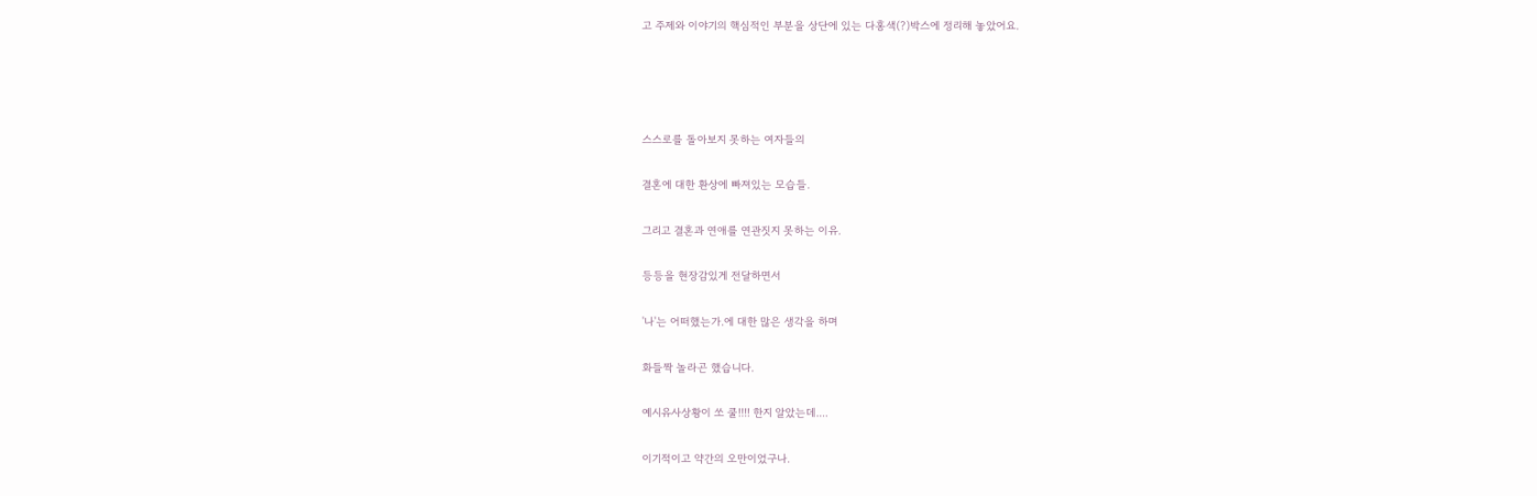고 주제와 이야기의 핵심적인 부분을 상단에 있는 다홍색(?)박스에 정리해 놓았어요.




스스로를 돌아보지 못하는 여자들의

결혼에 대한 환상에 빠져있는 모습들.

그리고 결혼과 연애를 연관짓지 못하는 이유.

등등을 현장감있게 전달하면서

'나'는 어떠했는가.에 대한 많은 생각을 하며

화들짝 놀라곤 했습니다.

예시유사상황이 쏘 쿨!!!! 한지 알았는데....

이기적이고 약간의 오만이었구나.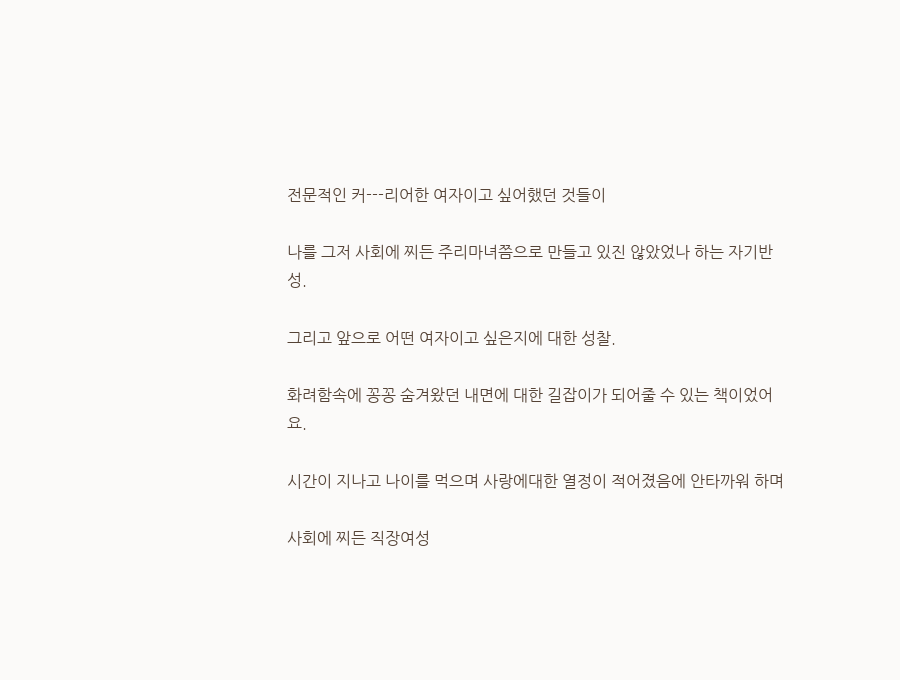전문적인 커---리어한 여자이고 싶어했던 것들이

나를 그저 사회에 찌든 주리마녀쯤으로 만들고 있진 않았었나 하는 자기반성.

그리고 앞으로 어떤 여자이고 싶은지에 대한 성찰.

화려함속에 꽁꽁 숨겨왔던 내면에 대한 길잡이가 되어줄 수 있는 책이었어요.

시간이 지나고 나이를 먹으며 사랑에대한 열정이 적어졌음에 안타까워 하며

사회에 찌든 직장여성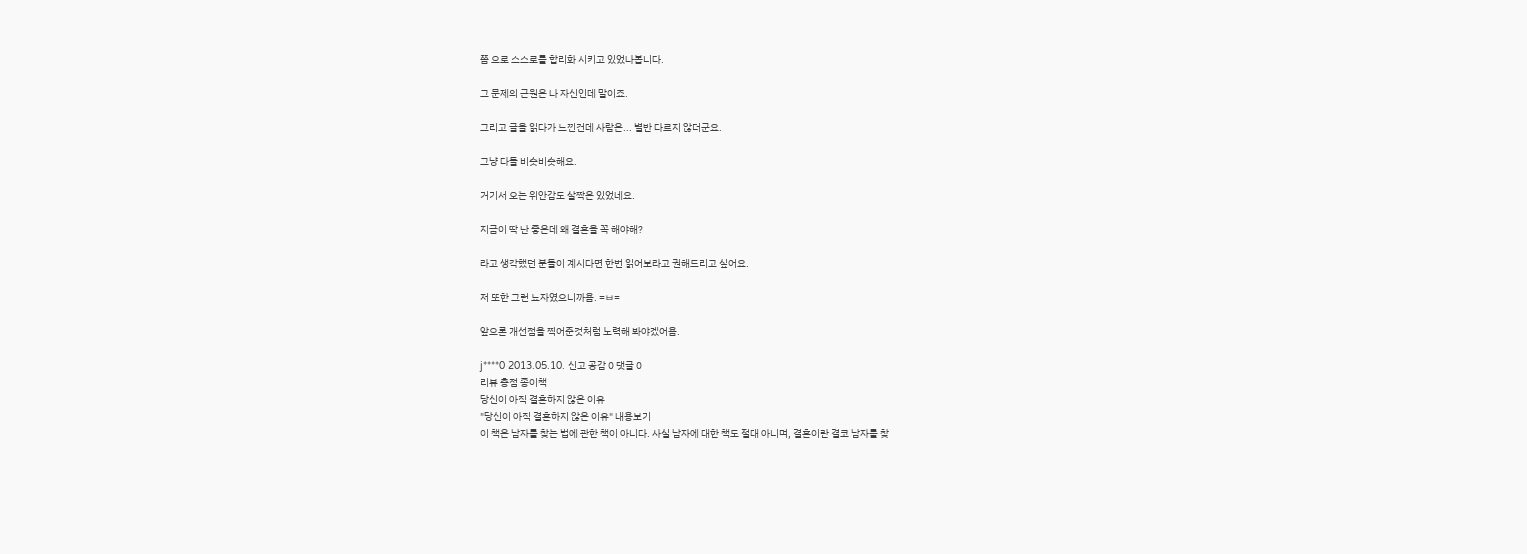쯤 으로 스스로를 합리화 시키고 있었나봅니다.

그 문제의 근원은 나 자신인데 말이죠.

그리고 글을 읽다가 느낀건데 사람은... 별반 다르지 않더군요.

그냥 다들 비슷비슷해요.

거기서 오는 위안감도 살짝은 있었네요.

지금이 딱 난 좋은데 왜 결혼을 꼭 해야해?

라고 생각했던 분들이 계시다면 한번 읽어보라고 권해드리고 싶어요.

저 또한 그런 뇨자였으니까욤. =ㅂ=

앞으론 개선점을 찍어준것처럼 노력해 봐야겠어욤.

j****0 2013.05.10. 신고 공감 0 댓글 0
리뷰 총점 종이책
당신이 아직 결혼하지 않은 이유
"당신이 아직 결혼하지 않은 이유" 내용보기
이 책은 남자를 찾는 법에 관한 책이 아니다. 사실 남자에 대한 책도 절대 아니며, 결혼이란 결코 남자를 찾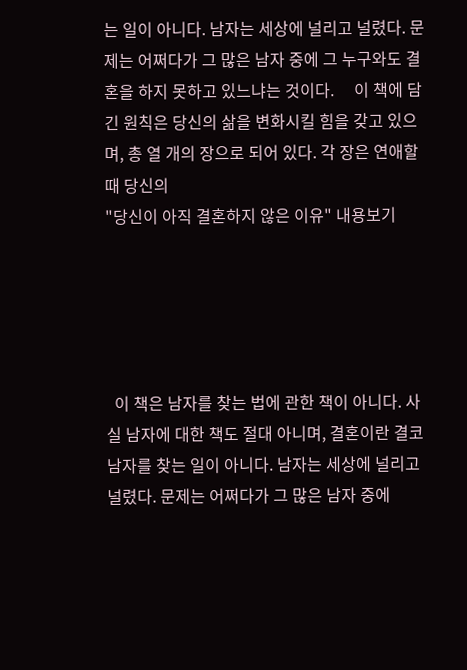는 일이 아니다. 남자는 세상에 널리고 널렸다. 문제는 어쩌다가 그 많은 남자 중에 그 누구와도 결혼을 하지 못하고 있느냐는 것이다.     이 책에 담긴 원칙은 당신의 삶을 변화시킬 힘을 갖고 있으며, 총 열 개의 장으로 되어 있다. 각 장은 연애할 때 당신의
"당신이 아직 결혼하지 않은 이유" 내용보기





  이 책은 남자를 찾는 법에 관한 책이 아니다. 사실 남자에 대한 책도 절대 아니며, 결혼이란 결코 남자를 찾는 일이 아니다. 남자는 세상에 널리고 널렸다. 문제는 어쩌다가 그 많은 남자 중에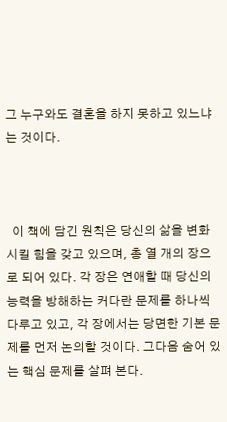그 누구와도 결혼을 하지 못하고 있느냐는 것이다.



  이 책에 담긴 원칙은 당신의 삶을 변화시킬 힘을 갖고 있으며, 총 열 개의 장으로 되어 있다. 각 장은 연애할 때 당신의 능력을 방해하는 커다란 문제를 하나씩 다루고 있고, 각 장에서는 당면한 기본 문제를 먼저 논의할 것이다. 그다음 숨어 있는 핵심 문제를 살펴 본다.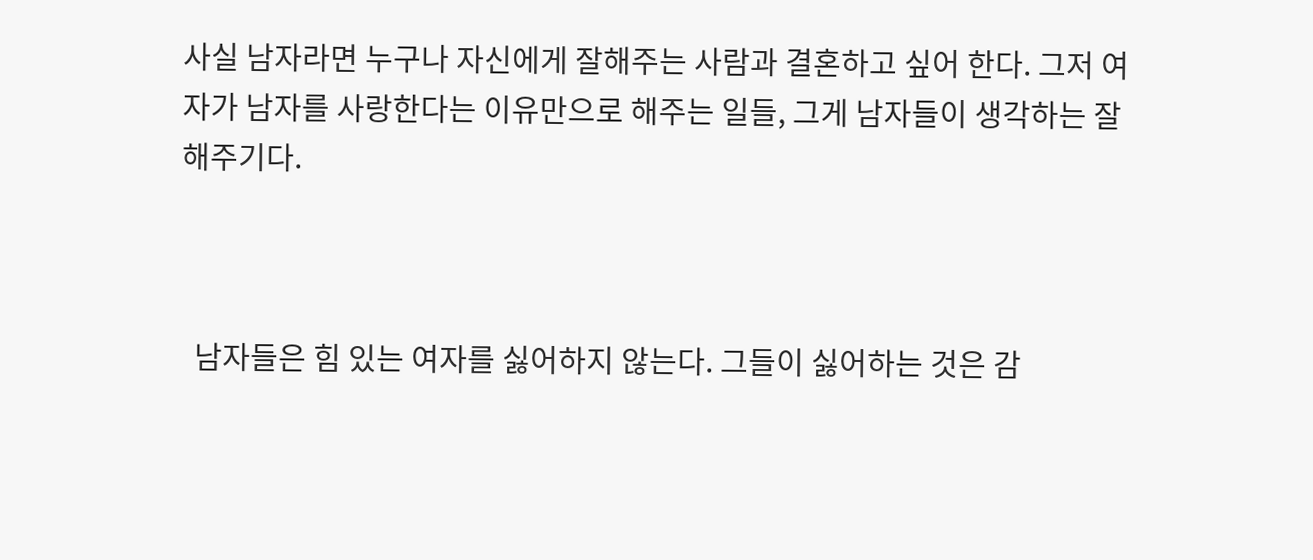사실 남자라면 누구나 자신에게 잘해주는 사람과 결혼하고 싶어 한다. 그저 여자가 남자를 사랑한다는 이유만으로 해주는 일들, 그게 남자들이 생각하는 잘해주기다.



  남자들은 힘 있는 여자를 싫어하지 않는다. 그들이 싫어하는 것은 감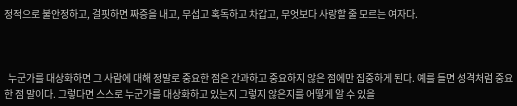정적으로 불안정하고, 걸핏하면 짜증을 내고, 무섭고 혹독하고 차갑고, 무엇보다 사랑할 줄 모르는 여자다.



  누군가를 대상화하면 그 사람에 대해 정말로 중요한 점은 간과하고 중요하지 않은 점에만 집중하게 된다. 예를 들면 성격처럼 중요한 점 말이다. 그렇다면 스스로 누군가를 대상화하고 있는지 그렇지 않은지를 어떻게 알 수 있을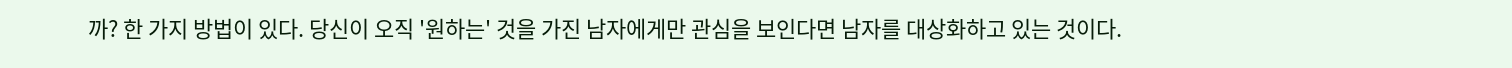까? 한 가지 방법이 있다. 당신이 오직 '원하는' 것을 가진 남자에게만 관심을 보인다면 남자를 대상화하고 있는 것이다.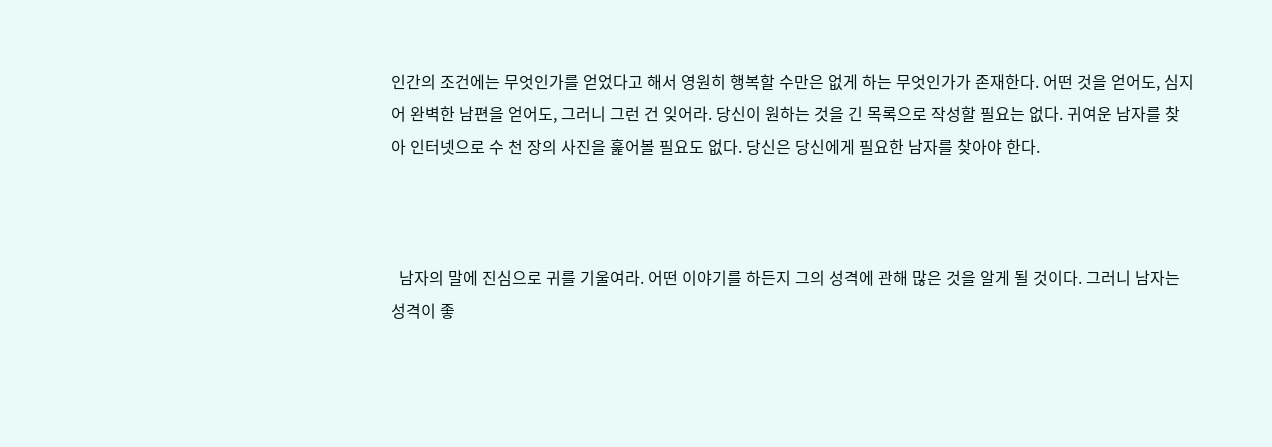인간의 조건에는 무엇인가를 얻었다고 해서 영원히 행복할 수만은 없게 하는 무엇인가가 존재한다. 어떤 것을 얻어도, 심지어 완벽한 남편을 얻어도, 그러니 그런 건 잊어라. 당신이 원하는 것을 긴 목록으로 작성할 필요는 없다. 귀여운 남자를 찾아 인터넷으로 수 천 장의 사진을 훑어볼 필요도 없다. 당신은 당신에게 필요한 남자를 찾아야 한다.



  남자의 말에 진심으로 귀를 기울여라. 어떤 이야기를 하든지 그의 성격에 관해 많은 것을 알게 될 것이다. 그러니 남자는 성격이 좋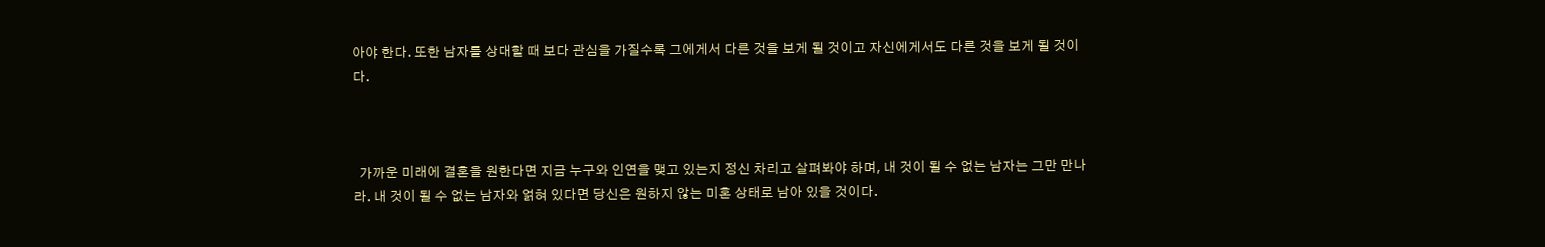아야 한다. 또한 남자를 상대할 때 보다 관심을 가질수록 그에게서 다른 것을 보게 될 것이고 자신에게서도 다른 것을 보게 될 것이다.



  가까운 미래에 결혼을 원한다면 지금 누구와 인연을 맺고 있는지 정신 차리고 살펴봐야 하며, 내 것이 될 수 없는 남자는 그만 만나라. 내 것이 될 수 없는 남자와 얽혀 있다면 당신은 원하지 않는 미혼 상태로 남아 있을 것이다.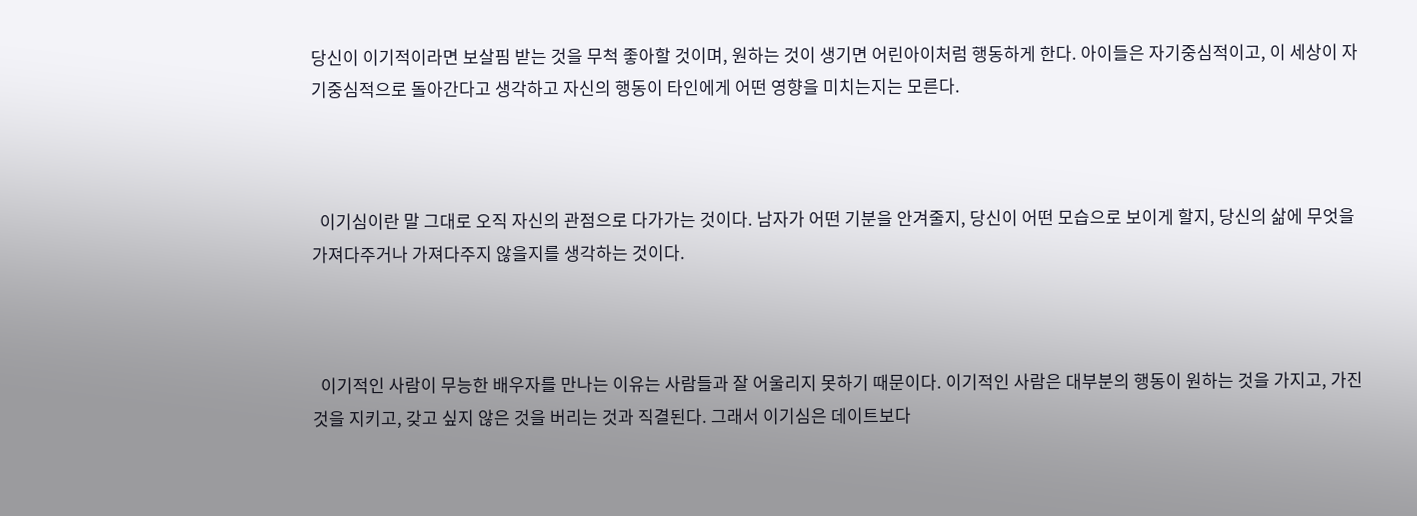당신이 이기적이라면 보살핌 받는 것을 무척 좋아할 것이며, 원하는 것이 생기면 어린아이처럼 행동하게 한다. 아이들은 자기중심적이고, 이 세상이 자기중심적으로 돌아간다고 생각하고 자신의 행동이 타인에게 어떤 영향을 미치는지는 모른다.



  이기심이란 말 그대로 오직 자신의 관점으로 다가가는 것이다. 남자가 어떤 기분을 안겨줄지, 당신이 어떤 모습으로 보이게 할지, 당신의 삶에 무엇을 가져다주거나 가져다주지 않을지를 생각하는 것이다.



  이기적인 사람이 무능한 배우자를 만나는 이유는 사람들과 잘 어울리지 못하기 때문이다. 이기적인 사람은 대부분의 행동이 원하는 것을 가지고, 가진 것을 지키고, 갖고 싶지 않은 것을 버리는 것과 직결된다. 그래서 이기심은 데이트보다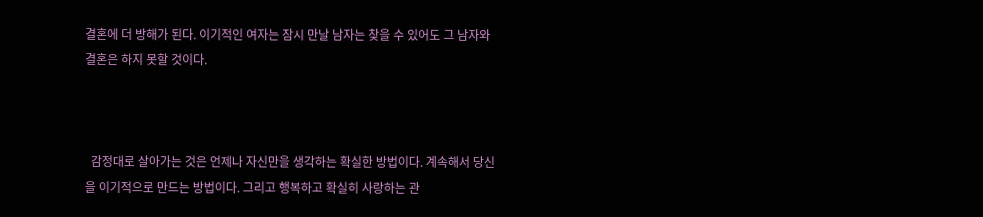결혼에 더 방해가 된다. 이기적인 여자는 잠시 만날 남자는 찾을 수 있어도 그 남자와 결혼은 하지 못할 것이다.



  감정대로 살아가는 것은 언제나 자신만을 생각하는 확실한 방법이다. 계속해서 당신을 이기적으로 만드는 방법이다. 그리고 행복하고 확실히 사랑하는 관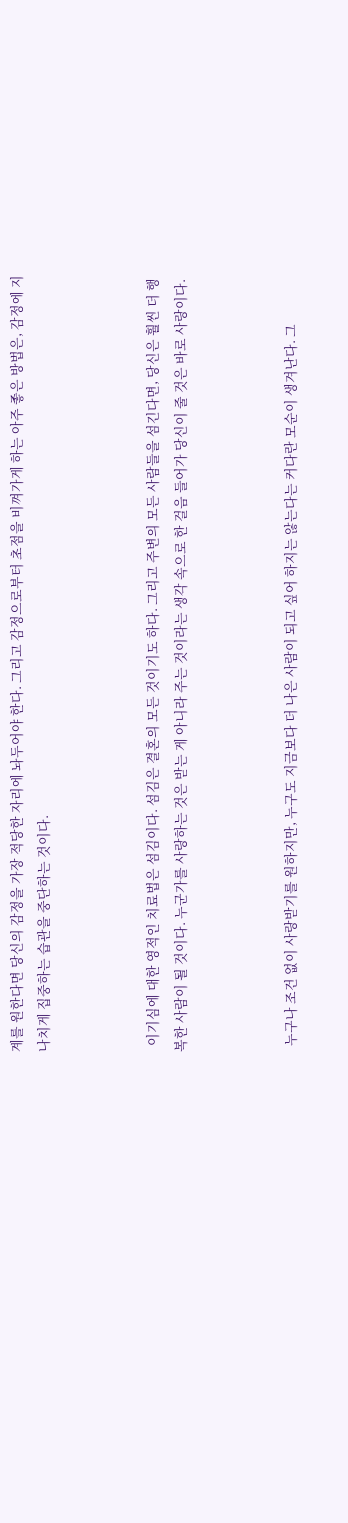계를 원한다면 당신의 감정을 가장 적당한 자리에 놔두어야 한다. 그리고 감정으로부터 초점을 비껴가게 하는 아주 좋은 방법은, 감정에 지나치게 집중하는 습관을 중단하는 것이다.



  이기심에 대한 영적인 치료법은 섬김이다. 섬김은 결혼의 모든 것이기도 하다. 그리고 주변의 모든 사람들을 섬긴다면, 당신은 훨씬 더 행복한 사람이 될 것이다. 누군가를 사랑하는 것은 받는 게 아니라 주는 것이라는 생각 속으로 한 걸음 들어가 당신이 줄 것은 바로 사랑이다.



  누구나 조건 없이 사랑받기를 원하지만, 누구도 지금보다 더 나은 사람이 되고 싶어 하지는 않는다는 커다란 모순이 생겨난다. 그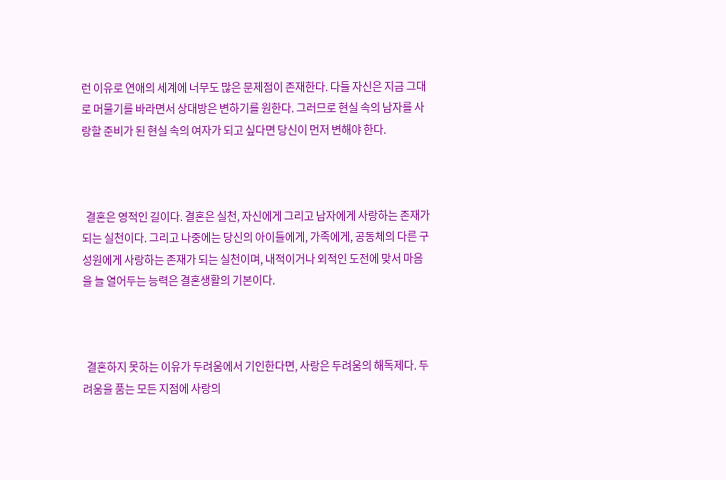런 이유로 연애의 세계에 너무도 많은 문제점이 존재한다. 다들 자신은 지금 그대로 머물기를 바라면서 상대방은 변하기를 원한다. 그러므로 현실 속의 남자를 사랑할 준비가 된 현실 속의 여자가 되고 싶다면 당신이 먼저 변해야 한다.



  결혼은 영적인 길이다. 결혼은 실천, 자신에게 그리고 남자에게 사랑하는 존재가 되는 실천이다. 그리고 나중에는 당신의 아이들에게, 가족에게, 공동체의 다른 구성원에게 사랑하는 존재가 되는 실천이며, 내적이거나 외적인 도전에 맞서 마음을 늘 열어두는 능력은 결혼생활의 기본이다.



  결혼하지 못하는 이유가 두려움에서 기인한다면, 사랑은 두려움의 해독제다. 두려움을 품는 모든 지점에 사랑의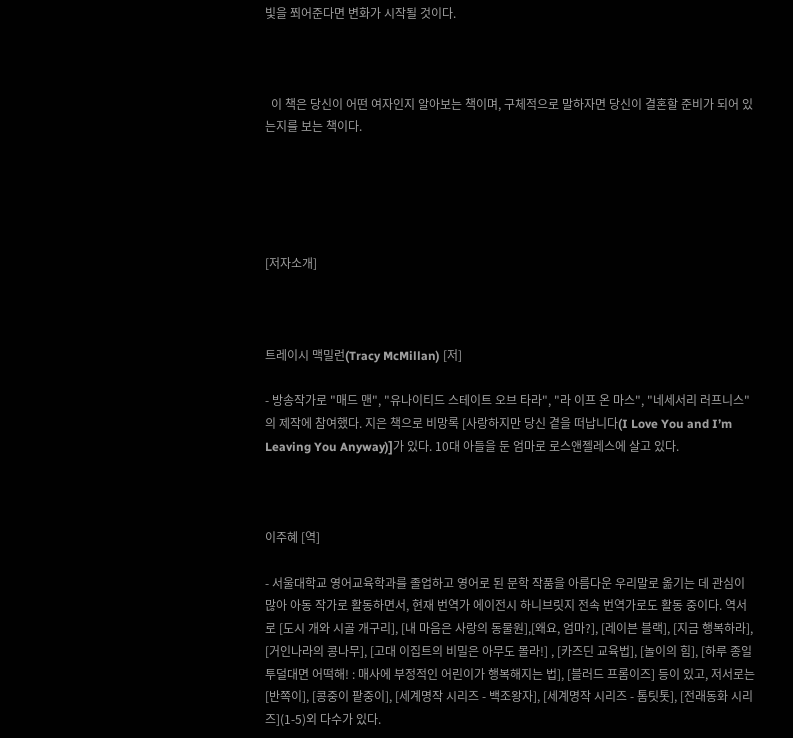빛을 쬐어준다면 변화가 시작될 것이다.



  이 책은 당신이 어떤 여자인지 알아보는 책이며, 구체적으로 말하자면 당신이 결혼할 준비가 되어 있는지를 보는 책이다.





[저자소개]



트레이시 맥밀런(Tracy McMillan) [저]

- 방송작가로 "매드 맨", "유나이티드 스테이트 오브 타라", "라 이프 온 마스", "네세서리 러프니스"의 제작에 참여했다. 지은 책으로 비망록 [사랑하지만 당신 곁을 떠납니다(I Love You and I’m Leaving You Anyway)]가 있다. 10대 아들을 둔 엄마로 로스앤젤레스에 살고 있다.



이주혜 [역]

- 서울대학교 영어교육학과를 졸업하고 영어로 된 문학 작품을 아름다운 우리말로 옮기는 데 관심이 많아 아동 작가로 활동하면서, 현재 번역가 에이전시 하니브릿지 전속 번역가로도 활동 중이다. 역서로 [도시 개와 시골 개구리], [내 마음은 사랑의 동물원],[왜요, 엄마?], [레이븐 블랙], [지금 행복하라], [거인나라의 콩나무], [고대 이집트의 비밀은 아무도 몰라!] , [카즈딘 교육법], [놀이의 힘], [하루 종일 투덜대면 어떡해! : 매사에 부정적인 어린이가 행복해지는 법], [블러드 프롬이즈] 등이 있고, 저서로는[반쪽이], [콩중이 팥중이], [세계명작 시리즈 - 백조왕자], [세계명작 시리즈 - 톰팃톳], [전래동화 시리즈](1-5)외 다수가 있다.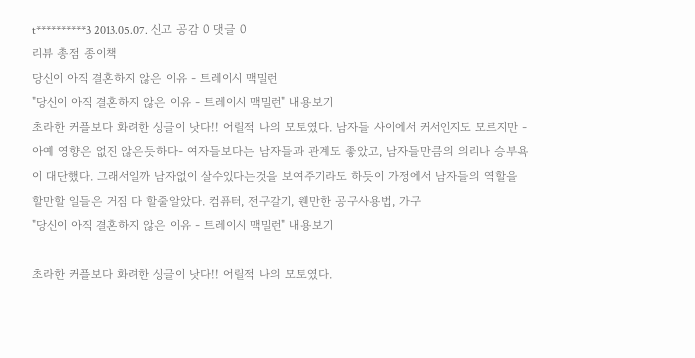t**********3 2013.05.07. 신고 공감 0 댓글 0
리뷰 총점 종이책
당신이 아직 결혼하지 않은 이유 - 트레이시 맥밀런
"당신이 아직 결혼하지 않은 이유 - 트레이시 맥밀런" 내용보기
초라한 커플보다 화려한 싱글이 낫다!! 어릴적 나의 모토였다. 남자들 사이에서 커서인지도 모르지만 - 아예 영향은 없진 않은듯하다- 여자들보다는 남자들과 관계도 좋았고, 남자들만큼의 의리나 승부욕이 대단했다. 그래서일까 남자없이 살수있다는것을 보여주기라도 하듯이 가정에서 남자들의 역할을 할만할 일들은 거짐 다 할줄알았다. 컴퓨터, 전구갈기, 웬만한 공구사용법, 가구
"당신이 아직 결혼하지 않은 이유 - 트레이시 맥밀런" 내용보기

초라한 커플보다 화려한 싱글이 낫다!! 어릴적 나의 모토였다.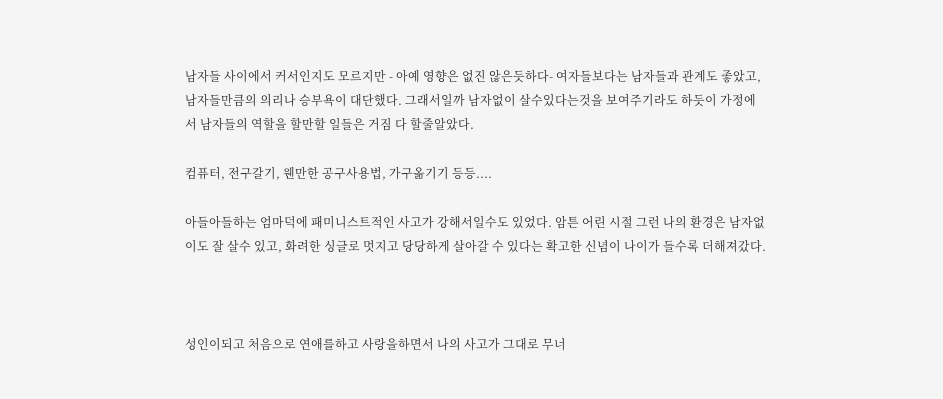남자들 사이에서 커서인지도 모르지만 - 아예 영향은 없진 않은듯하다- 여자들보다는 남자들과 관계도 좋았고, 남자들만큼의 의리나 승부욕이 대단했다. 그래서일까 남자없이 살수있다는것을 보여주기라도 하듯이 가정에서 남자들의 역할을 할만할 일들은 거짐 다 할줄알았다.

컴퓨터, 전구갈기, 웬만한 공구사용법, 가구옮기기 등등....

아들아들하는 엄마덕에 패미니스트적인 사고가 강해서일수도 있었다. 암튼 어린 시절 그런 나의 환경은 남자없이도 잘 살수 있고, 화려한 싱글로 멋지고 당당하게 살아갈 수 있다는 확고한 신념이 나이가 들수록 더해져갔다.



성인이되고 처음으로 연애를하고 사랑을하면서 나의 사고가 그대로 무너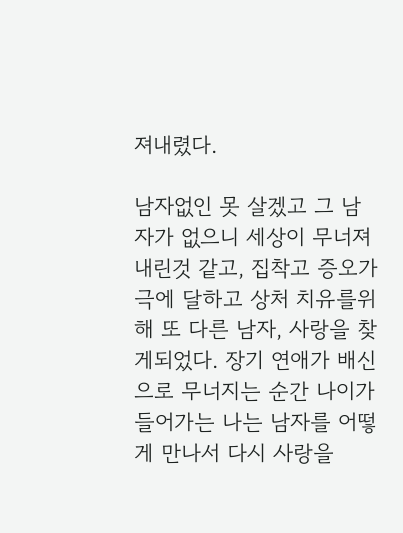져내렸다.

남자없인 못 살겠고 그 남자가 없으니 세상이 무너져 내린것 같고, 집착고 증오가 극에 달하고 상처 치유를위해 또 다른 남자, 사랑을 찾게되었다. 장기 연애가 배신으로 무너지는 순간 나이가 들어가는 나는 남자를 어떻게 만나서 다시 사랑을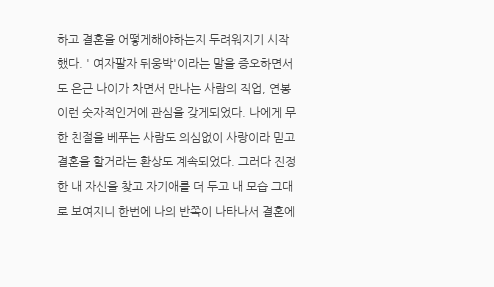하고 결혼을 어떻게해야하는지 두려워지기 시작했다. ' 여자팔자 뒤웅박'이라는 말을 증오하면서도 은근 나이가 차면서 만나는 사람의 직업, 연봉 이런 숫자적인거에 관심을 갖게되었다. 나에게 무한 친절을 베푸는 사람도 의심없이 사랑이라 믿고 결혼을 할거라는 환상도 계속되었다. 그러다 진정한 내 자신을 찾고 자기애를 더 두고 내 모습 그대로 보여지니 한번에 나의 반쪽이 나타나서 결혼에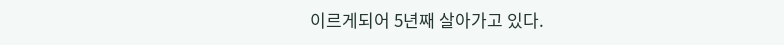이르게되어 5년째 살아가고 있다.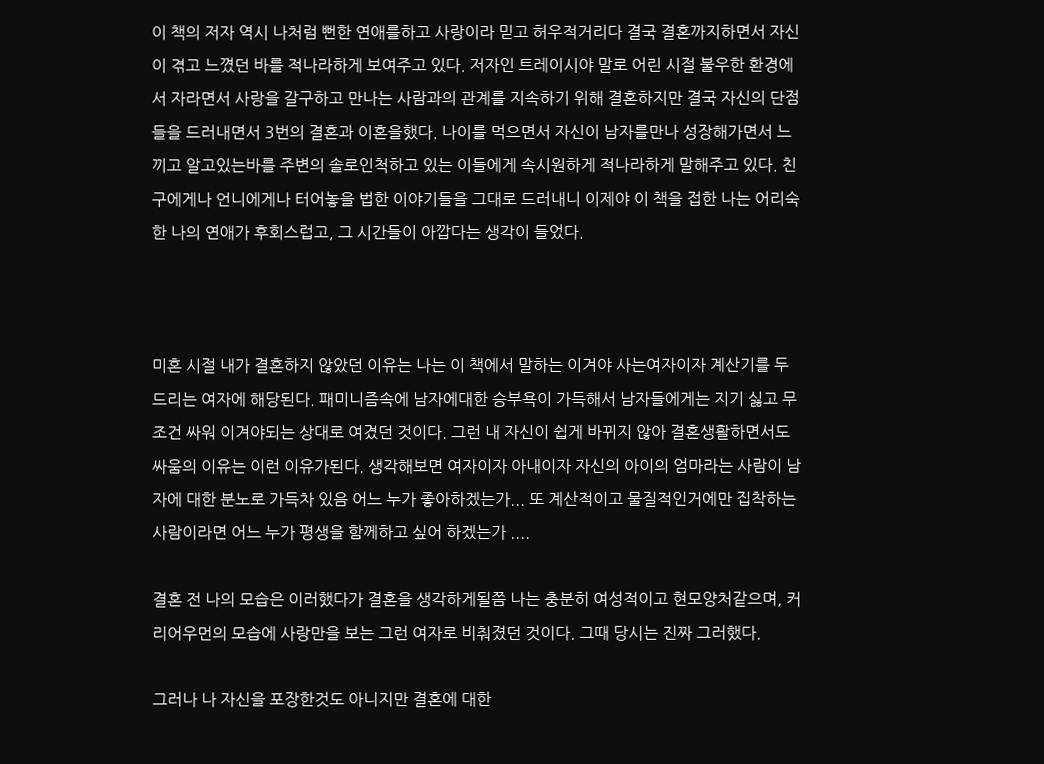이 책의 저자 역시 나처럼 뻔한 연애를하고 사랑이라 믿고 허우적거리다 결국 결혼까지하면서 자신이 겪고 느꼈던 바를 적나라하게 보여주고 있다. 저자인 트레이시야 말로 어린 시절 불우한 환경에서 자라면서 사랑을 갈구하고 만나는 사람과의 관계를 지속하기 위해 결혼하지만 결국 자신의 단점들을 드러내면서 3번의 결혼과 이혼을했다. 나이를 먹으면서 자신이 남자를만나 성장해가면서 느끼고 알고있는바를 주변의 솔로인척하고 있는 이들에게 속시원하게 적나라하게 말해주고 있다. 친구에게나 언니에게나 터어놓을 법한 이야기들을 그대로 드러내니 이제야 이 책을 접한 나는 어리숙한 나의 연애가 후회스럽고, 그 시간들이 아깝다는 생각이 들었다.



미혼 시절 내가 결혼하지 않았던 이유는 나는 이 책에서 말하는 이겨야 사는여자이자 계산기를 두드리는 여자에 해당된다. 패미니즘속에 남자에대한 승부욕이 가득해서 남자들에게는 지기 싫고 무조건 싸워 이겨야되는 상대로 여겼던 것이다. 그런 내 자신이 쉽게 바뀌지 않아 결혼생활하면서도 싸움의 이유는 이런 이유가된다. 생각해보면 여자이자 아내이자 자신의 아이의 엄마라는 사람이 남자에 대한 분노로 가득차 있음 어느 누가 좋아하겠는가... 또 계산적이고 물질적인거에만 집착하는 사람이라면 어느 누가 평생을 함께하고 싶어 하겠는가 ....

결혼 전 나의 모습은 이러했다가 결혼을 생각하게될쯤 나는 충분히 여성적이고 현모양처같으며, 커리어우먼의 모습에 사랑만을 보는 그런 여자로 비춰졌던 것이다. 그때 당시는 진짜 그러했다.

그러나 나 자신을 포장한것도 아니지만 결혼에 대한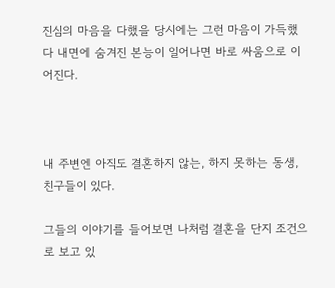진심의 마음을 다했을 당시에는 그런 마음이 가득했다 내면에 숨겨진 본능이 일어나면 바로 싸움으로 이어진다.



내 주변엔 아직도 결혼하지 않는, 하지 못하는 동생, 친구들이 있다.

그들의 이야기를 들어보면 나처럼 결혼을 단지 조건으로 보고 있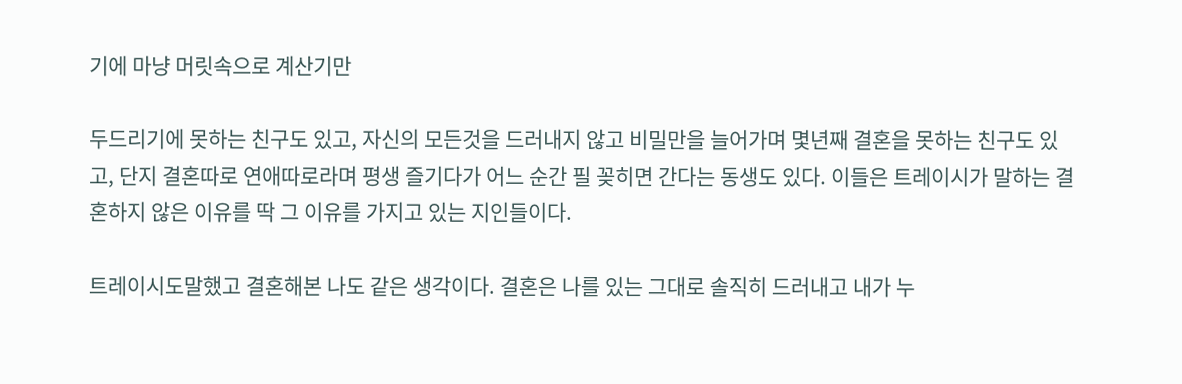기에 마냥 머릿속으로 계산기만

두드리기에 못하는 친구도 있고, 자신의 모든것을 드러내지 않고 비밀만을 늘어가며 몇년째 결혼을 못하는 친구도 있고, 단지 결혼따로 연애따로라며 평생 즐기다가 어느 순간 필 꽂히면 간다는 동생도 있다. 이들은 트레이시가 말하는 결혼하지 않은 이유를 딱 그 이유를 가지고 있는 지인들이다.

트레이시도말했고 결혼해본 나도 같은 생각이다. 결혼은 나를 있는 그대로 솔직히 드러내고 내가 누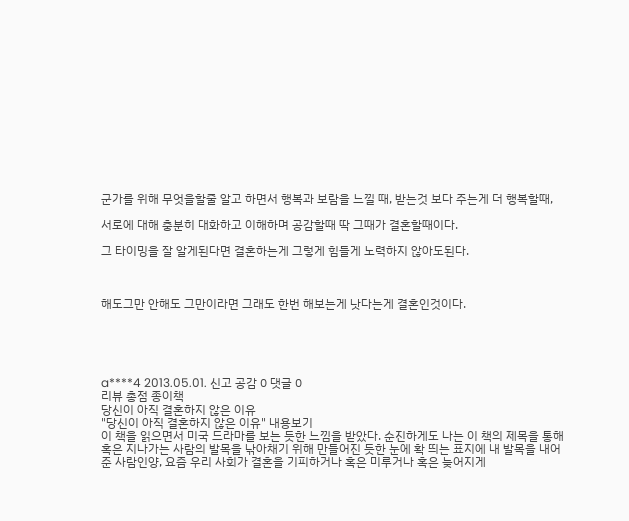군가를 위해 무엇을할줄 알고 하면서 행복과 보람을 느낄 때, 받는것 보다 주는게 더 행복할때,

서로에 대해 충분히 대화하고 이해하며 공감할때 딱 그때가 결혼할때이다.

그 타이밍을 잘 알게된다면 결혼하는게 그렇게 힘들게 노력하지 않아도된다.



해도그만 안해도 그만이라면 그래도 한번 해보는게 낫다는게 결혼인것이다.





a****4 2013.05.01. 신고 공감 0 댓글 0
리뷰 총점 종이책
당신이 아직 결혼하지 않은 이유
"당신이 아직 결혼하지 않은 이유" 내용보기
이 책을 읽으면서 미국 드라마를 보는 듯한 느낌을 받았다. 순진하게도 나는 이 책의 제목을 통해 혹은 지나가는 사람의 발목을 낚아채기 위해 만들어진 듯한 눈에 확 띄는 표지에 내 발목을 내어준 사람인양, 요즘 우리 사회가 결혼을 기피하거나 혹은 미루거나 혹은 늦어지게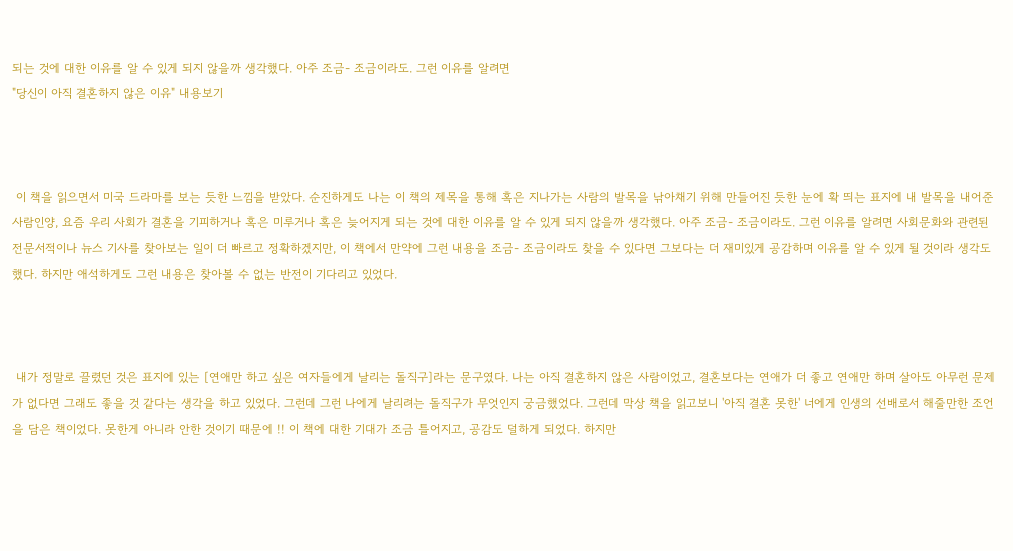되는 것에 대한 이유를 알 수 있게 되지 않을까 생각했다. 아주 조금- 조금이라도. 그런 이유를 알려면
"당신이 아직 결혼하지 않은 이유" 내용보기



 이 책을 읽으면서 미국 드라마를 보는 듯한 느낌을 받았다. 순진하게도 나는 이 책의 제목을 통해 혹은 지나가는 사람의 발목을 낚아채기 위해 만들어진 듯한 눈에 확 띄는 표지에 내 발목을 내어준 사람인양, 요즘 우리 사회가 결혼을 기피하거나 혹은 미루거나 혹은 늦어지게 되는 것에 대한 이유를 알 수 있게 되지 않을까 생각했다. 아주 조금- 조금이라도. 그런 이유를 알려면 사회문화와 관련된 전문서적이나 뉴스 기사를 찾아보는 일이 더 빠르고 정확하겠지만, 이 책에서 만약에 그런 내용을 조금- 조금이라도 찾을 수 있다면 그보다는 더 재미있게 공감하며 이유를 알 수 있게 될 것이라 생각도 했다. 하지만 애석하게도 그런 내용은 찾아볼 수 없는 반전이 기다리고 있었다.



 내가 정말로 끌렸던 것은 표지에 있는 [연애만 하고 싶은 여자들에게 날리는 돌직구]라는 문구였다. 나는 아직 결혼하지 않은 사람이었고, 결혼보다는 연애가 더 좋고 연애만 하며 살아도 아무런 문제가 없다면 그래도 좋을 것 같다는 생각을 하고 있었다. 그런데 그런 나에게 날리려는 돌직구가 무엇인지 궁금했었다. 그런데 막상 책을 읽고보니 '아직 결혼 못한' 너에게 인생의 선배로서 해줄만한 조언을 담은 책이었다. 못한게 아니라 안한 것이기 때문에 !! 이 책에 대한 기대가 조금 틀어지고, 공감도 덜하게 되었다. 하지만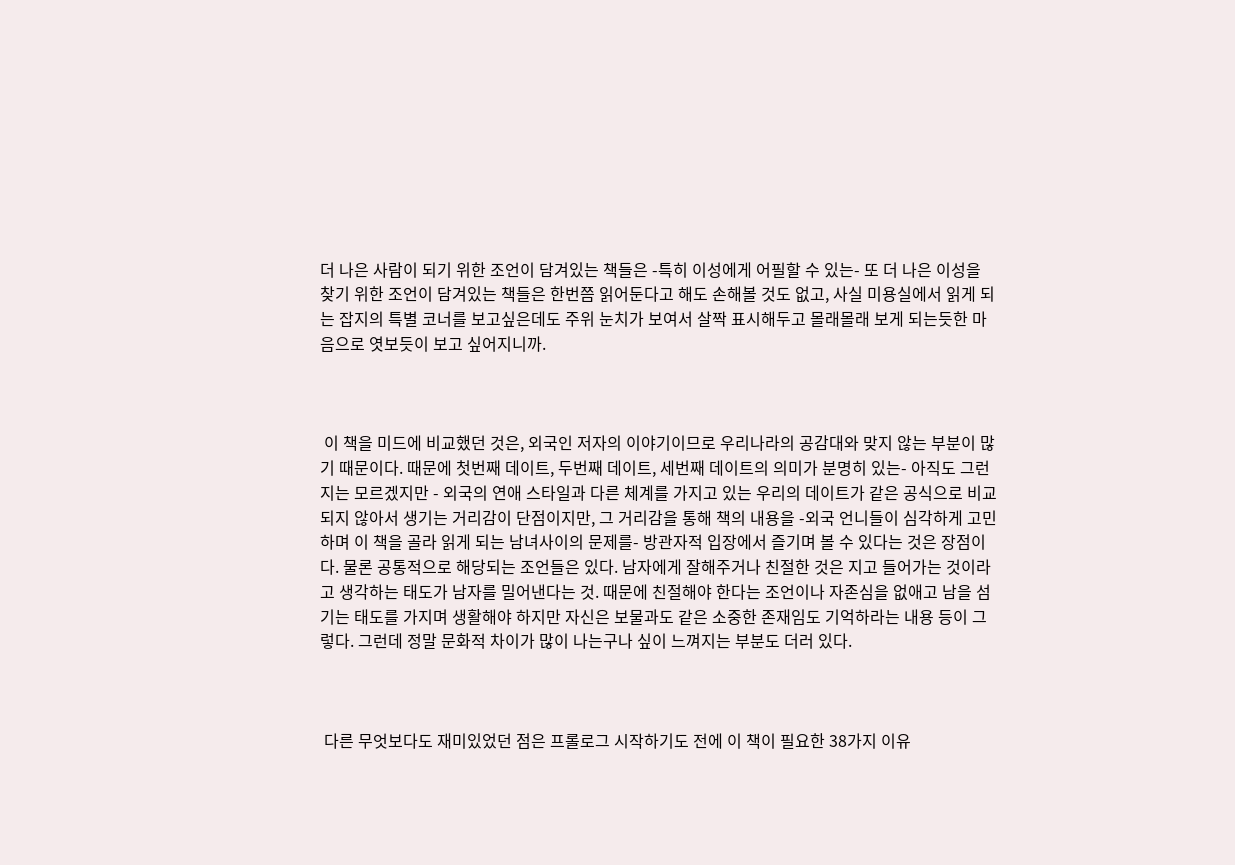더 나은 사람이 되기 위한 조언이 담겨있는 책들은 -특히 이성에게 어필할 수 있는- 또 더 나은 이성을 찾기 위한 조언이 담겨있는 책들은 한번쯤 읽어둔다고 해도 손해볼 것도 없고, 사실 미용실에서 읽게 되는 잡지의 특별 코너를 보고싶은데도 주위 눈치가 보여서 살짝 표시해두고 몰래몰래 보게 되는듯한 마음으로 엿보듯이 보고 싶어지니까.



 이 책을 미드에 비교했던 것은, 외국인 저자의 이야기이므로 우리나라의 공감대와 맞지 않는 부분이 많기 때문이다. 때문에 첫번째 데이트, 두번째 데이트, 세번째 데이트의 의미가 분명히 있는- 아직도 그런지는 모르겠지만 - 외국의 연애 스타일과 다른 체계를 가지고 있는 우리의 데이트가 같은 공식으로 비교되지 않아서 생기는 거리감이 단점이지만, 그 거리감을 통해 책의 내용을 -외국 언니들이 심각하게 고민하며 이 책을 골라 읽게 되는 남녀사이의 문제를- 방관자적 입장에서 즐기며 볼 수 있다는 것은 장점이다. 물론 공통적으로 해당되는 조언들은 있다. 남자에게 잘해주거나 친절한 것은 지고 들어가는 것이라고 생각하는 태도가 남자를 밀어낸다는 것. 때문에 친절해야 한다는 조언이나 자존심을 없애고 남을 섬기는 태도를 가지며 생활해야 하지만 자신은 보물과도 같은 소중한 존재임도 기억하라는 내용 등이 그렇다. 그런데 정말 문화적 차이가 많이 나는구나 싶이 느껴지는 부분도 더러 있다.



 다른 무엇보다도 재미있었던 점은 프롤로그 시작하기도 전에 이 책이 필요한 38가지 이유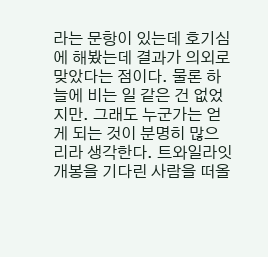라는 문항이 있는데 호기심에 해봤는데 결과가 의외로 맞았다는 점이다. 물론 하늘에 비는 일 같은 건 없었지만. 그래도 누군가는 얻게 되는 것이 분명히 많으리라 생각한다. 트와일라잇 개봉을 기다린 사람을 떠올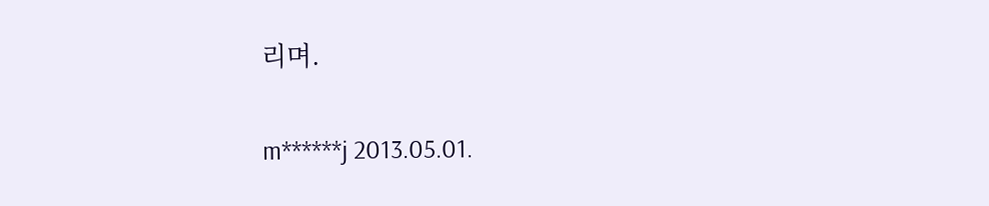리며.

m******j 2013.05.01.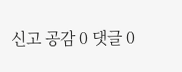신고 공감 0 댓글 0